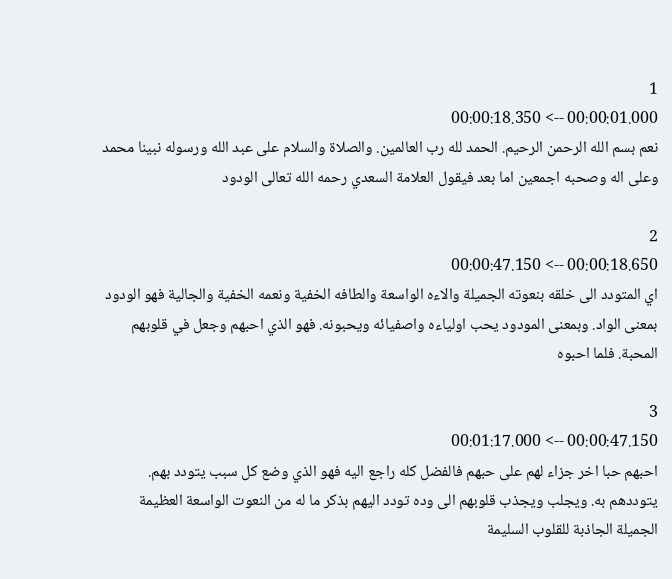1
00:00:01.000 --> 00:00:18.350
نعم بسم الله الرحمن الرحيم. الحمد لله رب العالمين. والصلاة والسلام على عبد الله ورسوله نبينا محمد وعلى اله وصحبه اجمعين اما بعد فيقول العلامة السعدي رحمه الله تعالى الودود

2
00:00:18.650 --> 00:00:47.150
اي المتودد الى خلقه بنعوته الجميلة والاءه الواسعة والطافه الخفية ونعمه الخفية والجالية فهو الودود بمعنى الواد. وبمعنى المودود يحب اولياءه واصفيائه ويحبونه. فهو الذي احبهم وجعل في قلوبهم المحبة. فلما احبوه

3
00:00:47.150 --> 00:01:17.000
احبهم حبا اخر جزاء لهم على حبهم فالفضل كله راجع اليه فهو الذي وضع كل سبب يتودد بهم. يتوددهم به. ويجلب ويجذب قلوبهم الى وده تودد اليهم بذكر ما له من النعوت الواسعة العظيمة الجميلة الجاذبة للقلوب السليمة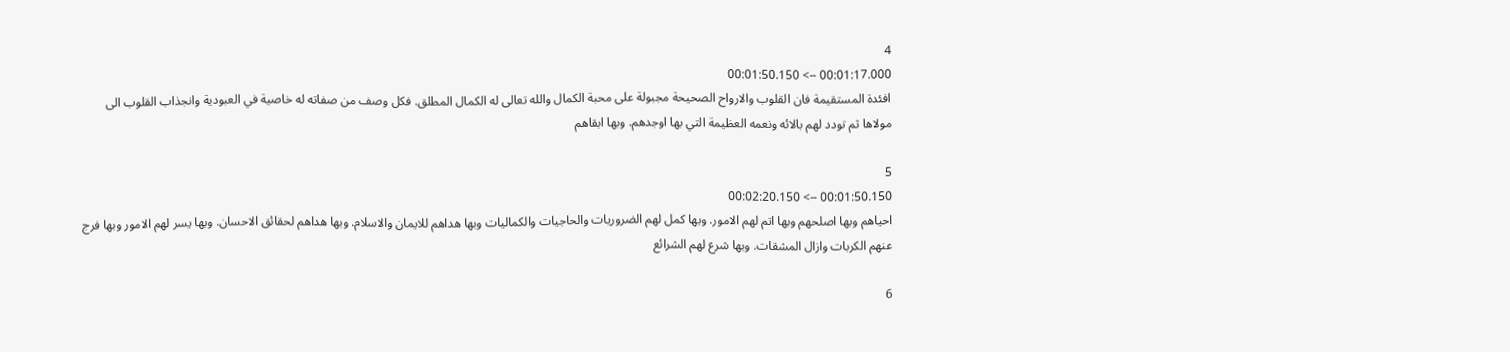4
00:01:17.000 --> 00:01:50.150
افئدة المستقيمة فان القلوب والارواح الصحيحة مجبولة على محبة الكمال والله تعالى له الكمال المطلق. فكل وصف من صفاته له خاصية في العبودية وانجذاب القلوب الى مولاها ثم تودد لهم بالائه ونعمه العظيمة التي بها اوجدهم. وبها ابقاهم

5
00:01:50.150 --> 00:02:20.150
احياهم وبها اصلحهم وبها اتم لهم الامور. وبها كمل لهم الضروريات والحاجيات والكماليات وبها هداهم للايمان والاسلام. وبها هداهم لحقائق الاحسان. وبها يسر لهم الامور وبها فرج عنهم الكربات وازال المشقات. وبها شرع لهم الشرائع

6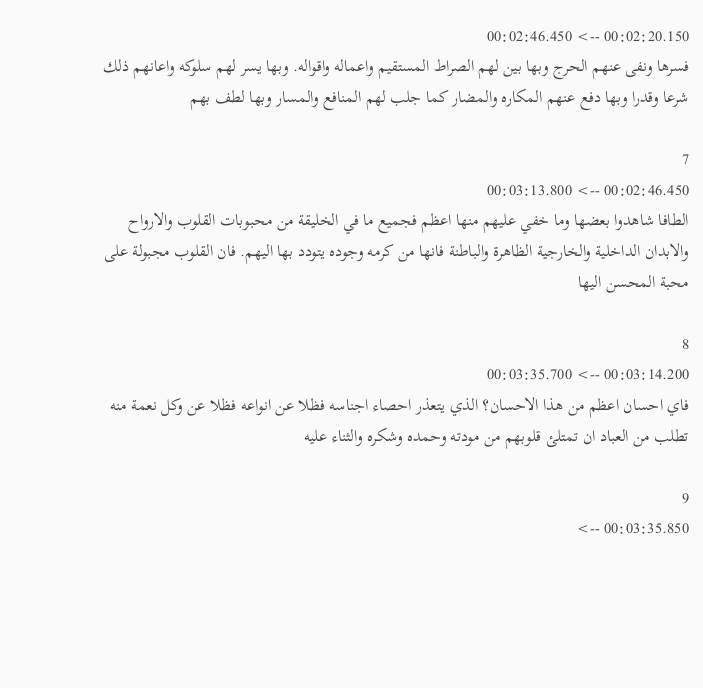00:02:20.150 --> 00:02:46.450
فسرها ونفى عنهم الحرج وبها بين لهم الصراط المستقيم واعماله واقواله. وبها يسر لهم سلوكه واعانهم ذلك شرعا وقدرا وبها دفع عنهم المكاره والمضار كما جلب لهم المنافع والمسار وبها لطف بهم

7
00:02:46.450 --> 00:03:13.800
الطافا شاهدوا بعضها وما خفي عليهم منها اعظم فجميع ما في الخليقة من محبوبات القلوب والارواح والابدان الداخلية والخارجية الظاهرة والباطنة فانها من كرمه وجوده يتودد بها اليهم. فان القلوب مجبولة على محبة المحسن اليها

8
00:03:14.200 --> 00:03:35.700
فاي احسان اعظم من هذا الاحسان؟ الذي يتعذر احصاء اجناسه فظلا عن انواعه فظلا عن وكل نعمة منه تطلب من العباد ان تمتلئ قلوبهم من مودته وحمده وشكره والثناء عليه

9
00:03:35.850 -->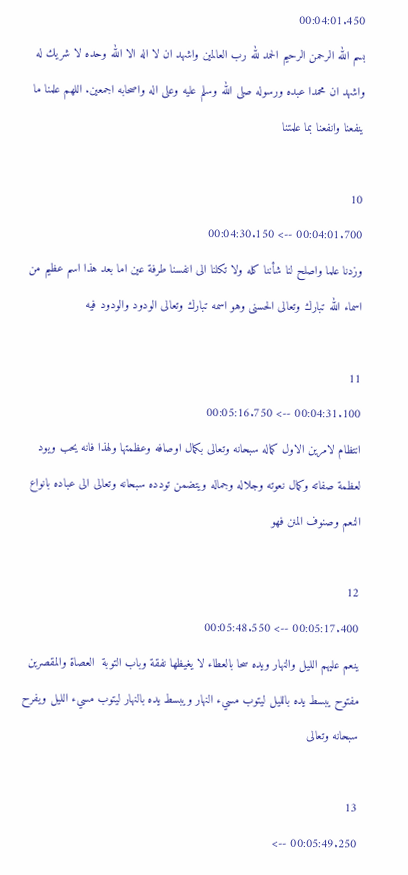00:04:01.450
بسم الله الرحمن الرحيم الحمد لله رب العالمين واشهد ان لا اله الا الله وحده لا شريك له واشهد ان محمدا عبده ورسوله صلى الله وسلم عليه وعلى اله واصحابه اجمعين. اللهم علمنا ما ينفعنا وانفعنا بما علمتنا

10
00:04:01.700 --> 00:04:30.150
وزدنا علما واصلح لنا شأننا كله ولا تكلنا الى انفسنا طرفة عين اما بعد هذا اسم عظيم من اسماء الله تبارك وتعالى الحسنى وهو اسمه تبارك وتعالى الودود والودود فيه

11
00:04:31.100 --> 00:05:16.750
انتظام لامرين الاول كماله سبحانه وتعالى بكمال اوصافه وعظمتها ولهذا فانه يحب ويود لعظمة صفاته وكمال نعوته وجلاله وجماله ويتضمن تودده سبحانه وتعالى الى عباده بانواع النعم وصنوف المنن فهو

12
00:05:17.400 --> 00:05:48.550
ينعم عليهم الليل والنهار ويده سحا بالعطاء لا يغيظها نفقة وباب التوبة  العصاة والمقصرين مفتوح يبسط يده بالليل ليتوب مسيء النهار ويبسط يده بالنهار ليتوب مسيء الليل ويفرح سبحانه وتعالى

13
00:05:49.250 -->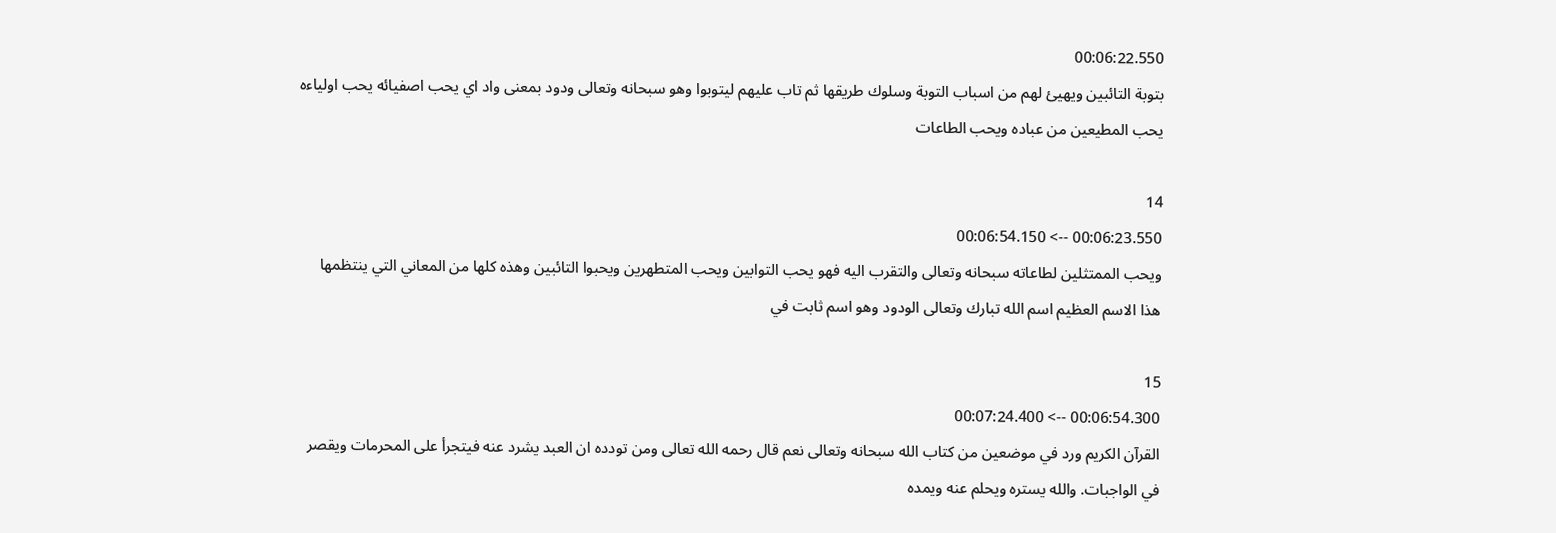00:06:22.550
بتوبة التائبين ويهيئ لهم من اسباب التوبة وسلوك طريقها ثم تاب عليهم ليتوبوا وهو سبحانه وتعالى ودود بمعنى واد اي يحب اصفيائه يحب اولياءه يحب المطيعين من عباده ويحب الطاعات

14
00:06:23.550 --> 00:06:54.150
ويحب الممتثلين لطاعاته سبحانه وتعالى والتقرب اليه فهو يحب التوابين ويحب المتطهرين ويحبوا التائبين وهذه كلها من المعاني التي ينتظمها هذا الاسم العظيم اسم الله تبارك وتعالى الودود وهو اسم ثابت في

15
00:06:54.300 --> 00:07:24.400
القرآن الكريم ورد في موضعين من كتاب الله سبحانه وتعالى نعم قال رحمه الله تعالى ومن تودده ان العبد يشرد عنه فيتجرأ على المحرمات ويقصر في الواجبات. والله يستره ويحلم عنه ويمده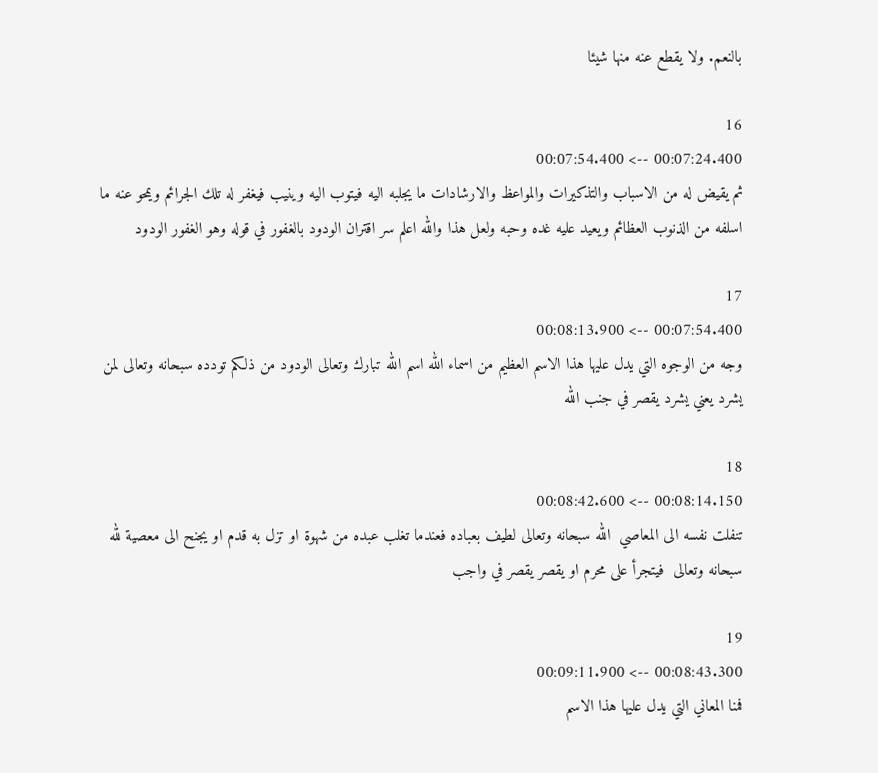بالنعم. ولا يقطع عنه منها شيئا

16
00:07:24.400 --> 00:07:54.400
ثم يقيض له من الاسباب والتذكيرات والمواعظ والارشادات ما يجلبه اليه فيتوب اليه وينيب فيغفر له تلك الجرائم ويمحو عنه ما اسلفه من الذنوب العظائم ويعيد عليه غده وحبه ولعل هذا والله اعلم سر اقتران الودود بالغفور في قوله وهو الغفور الودود

17
00:07:54.400 --> 00:08:13.900
وجه من الوجوه التي يدل عليها هذا الاسم العظيم من اسماء الله اسم الله تبارك وتعالى الودود من ذلكم تودده سبحانه وتعالى لمن يشرد يعني يشرد يقصر في جنب الله

18
00:08:14.150 --> 00:08:42.600
تنفلت نفسه الى المعاصي  الله سبحانه وتعالى لطيف بعباده فعندما تغلب عبده من شهوة او تزل به قدم او يجنح الى معصية لله سبحانه وتعالى  فيتجرأ على محرم او يقصر يقصر في واجب

19
00:08:43.300 --> 00:09:11.900
فمنا المعاني التي يدل عليها هذا الاسم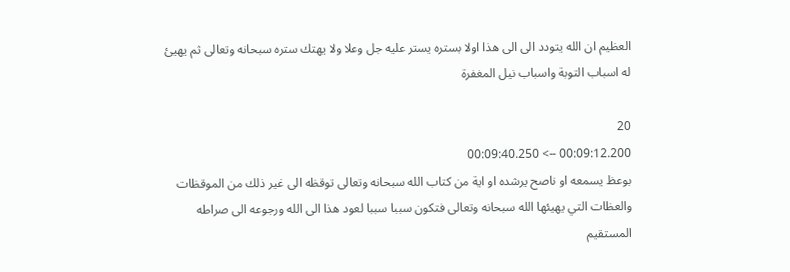العظيم ان الله يتودد الى الى هذا اولا بستره يستر عليه جل وعلا ولا يهتك ستره سبحانه وتعالى ثم يهيئ له اسباب التوبة واسباب نيل المغفرة

20
00:09:12.200 --> 00:09:40.250
بوعظ يسمعه او ناصح يرشده او اية من كتاب الله سبحانه وتعالى توقظه الى غير ذلك من الموقظات والعظات التي يهيئها الله سبحانه وتعالى فتكون سببا سببا لعود هذا الى الله ورجوعه الى صراطه المستقيم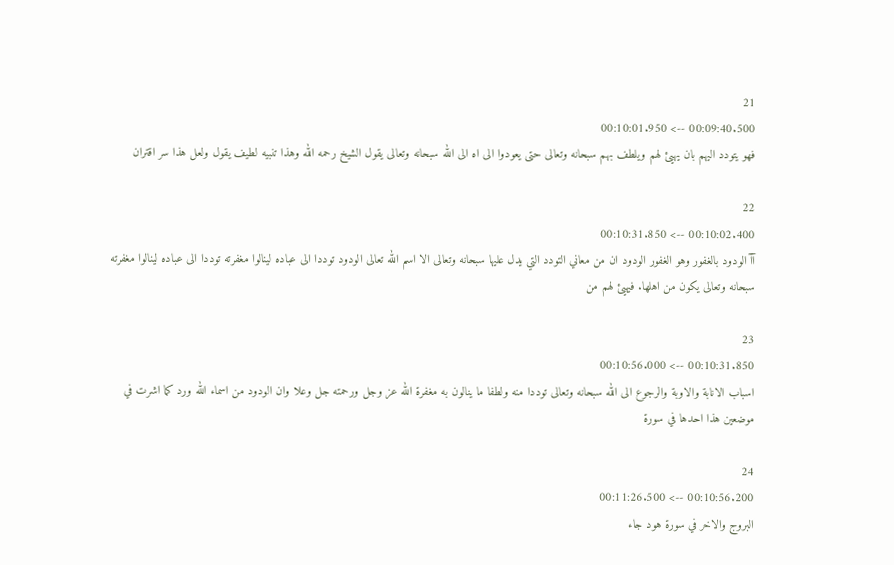21
00:09:40.500 --> 00:10:01.950
فهو يتودد اليهم بان يهيئ لهم ويلطف بهم سبحانه وتعالى حتى يعودوا الى اه الى الله سبحانه وتعالى يقول الشيخ رحمه الله وهذا تنبيه لطيف يقول ولعل هذا سر اقتران

22
00:10:02.400 --> 00:10:31.850
آآ الودود بالغفور وهو الغفور الودود ان من معاني التودد التي يدل عليها سبحانه وتعالى الا اسم الله تعالى الودود توددا الى عباده لينالوا مغفرته توددا الى عباده لينالوا مغفرته سبحانه وتعالى يكون من اهلها. فيهيئ لهم من

23
00:10:31.850 --> 00:10:56.000
اسباب الانابة والاوبة والرجوع الى الله سبحانه وتعالى توددا منه ولطفا ما ينالون به مغفرة الله عز وجل ورحمته جل وعلا وان الودود من اسماء الله ورد كما اشرت في موضعين هذا احدها في سورة

24
00:10:56.200 --> 00:11:26.500
البروج والاخر في سورة هود جاء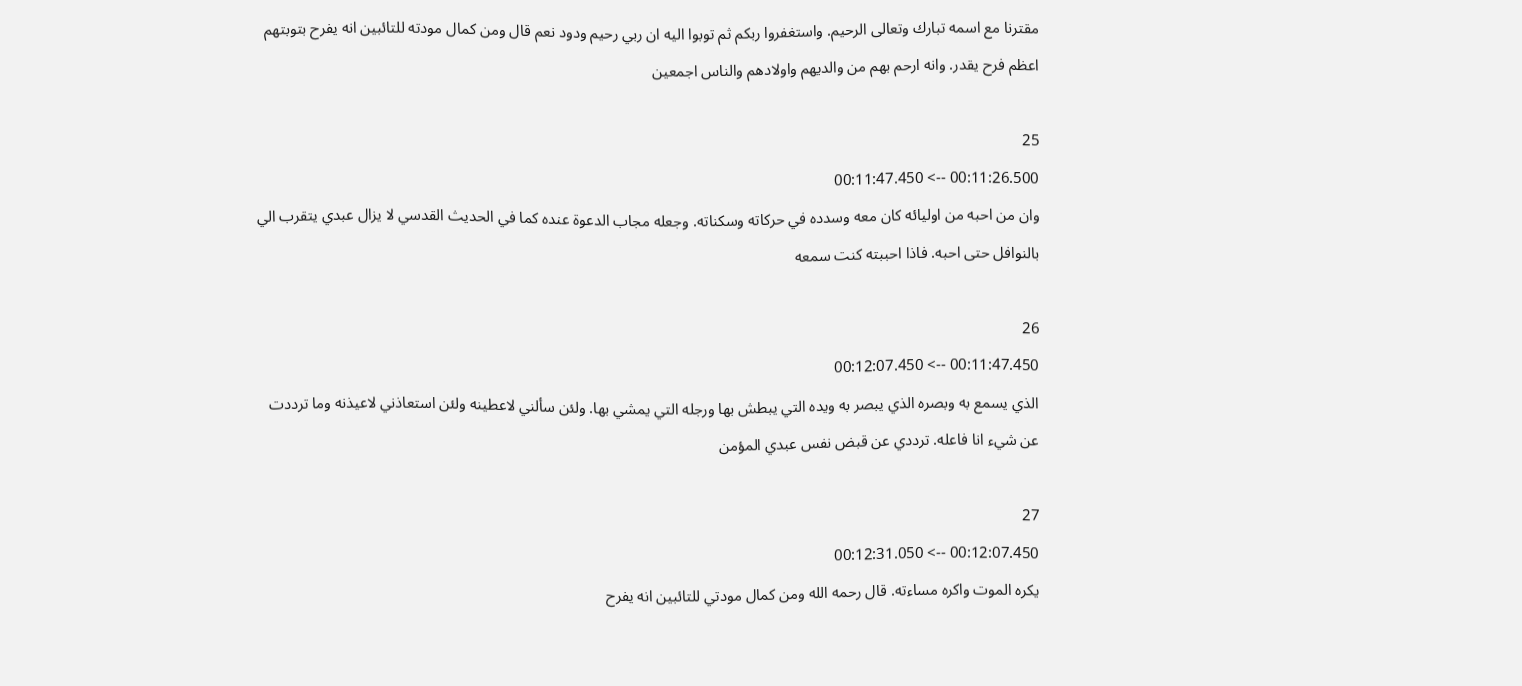مقترنا مع اسمه تبارك وتعالى الرحيم. واستغفروا ربكم ثم توبوا اليه ان ربي رحيم ودود نعم قال ومن كمال مودته للتائبين انه يفرح بتوبتهم اعظم فرح يقدر. وانه ارحم بهم من والديهم واولادهم والناس اجمعين

25
00:11:26.500 --> 00:11:47.450
وان من احبه من اوليائه كان معه وسدده في حركاته وسكناته. وجعله مجاب الدعوة عنده كما في الحديث القدسي لا يزال عبدي يتقرب الي بالنوافل حتى احبه. فاذا احببته كنت سمعه

26
00:11:47.450 --> 00:12:07.450
الذي يسمع به وبصره الذي يبصر به ويده التي يبطش بها ورجله التي يمشي بها. ولئن سألني لاعطينه ولئن استعاذني لاعيذنه وما ترددت عن شيء انا فاعله. ترددي عن قبض نفس عبدي المؤمن

27
00:12:07.450 --> 00:12:31.050
يكره الموت واكره مساءته. قال رحمه الله ومن كمال مودتي للتائبين انه يفرح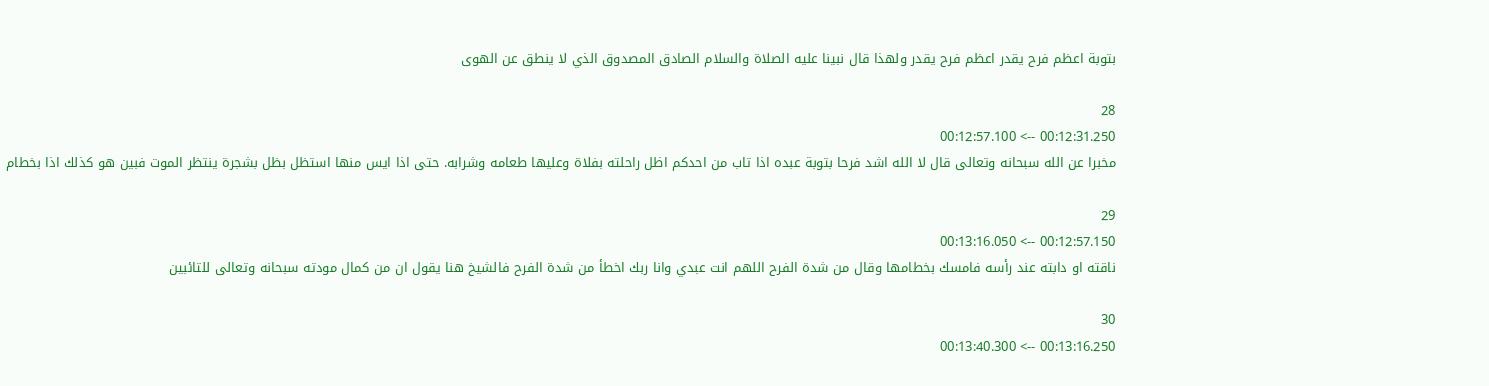بتوبة اعظم فرح يقدر اعظم فرح يقدر ولهذا قال نبينا عليه الصلاة والسلام الصادق المصدوق الذي لا ينطق عن الهوى

28
00:12:31.250 --> 00:12:57.100
مخبرا عن الله سبحانه وتعالى قال لا الله اشد فرحا بتوبة عبده اذا تاب من احدكم اظل راحلته بفلاة وعليها طعامه وشرابه. حتى اذا ايس منها استظل بظل بشجرة ينتظر الموت فبين هو كذلك اذا بخطام

29
00:12:57.150 --> 00:13:16.050
ناقته او دابته عند رأسه فامسك بخطامها وقال من شدة الفرح اللهم انت عبدي وانا ربك اخطأ من شدة الفرح فالشيخ هنا يقول ان من كمال مودته سبحانه وتعالى للتائبين

30
00:13:16.250 --> 00:13:40.300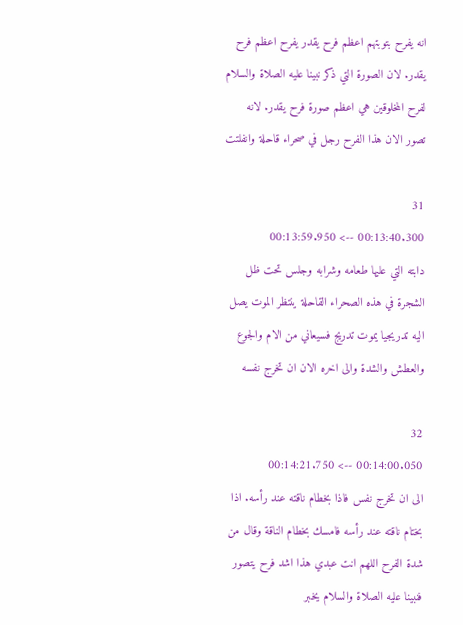انه يفرح بتوبتهم اعظم فرح يقدر يفرح اعظم فرح يقدر. لان الصورة التي ذكر نبينا عليه الصلاة والسلام لفرح المخلوقين هي اعظم صورة فرح يقدر. لانه تصور الان هذا الفرح رجل في صحراء قاحلة وانفلتت

31
00:13:40.300 --> 00:13:59.950
دابته التي عليها طعامه وشرابه وجلس تحت ظل الشجرة في هذه الصحراء القاحلة ينتظر الموت يصل اليه تدريجيا يموت تدريج فسيعاني من الام والجوع والعطش والشدة والى اخره الان ان تخرج نفسه

32
00:14:00.050 --> 00:14:21.750
الى ان تخرج نفس فاذا بخطام ناقته عند رأسه. اذا بختام ناقته عند رأسه فامسك بخطام الناقة وقال من شدة الفرح اللهم انت عبدي هذا اشد فرح يتصور فنبينا عليه الصلاة والسلام يخبر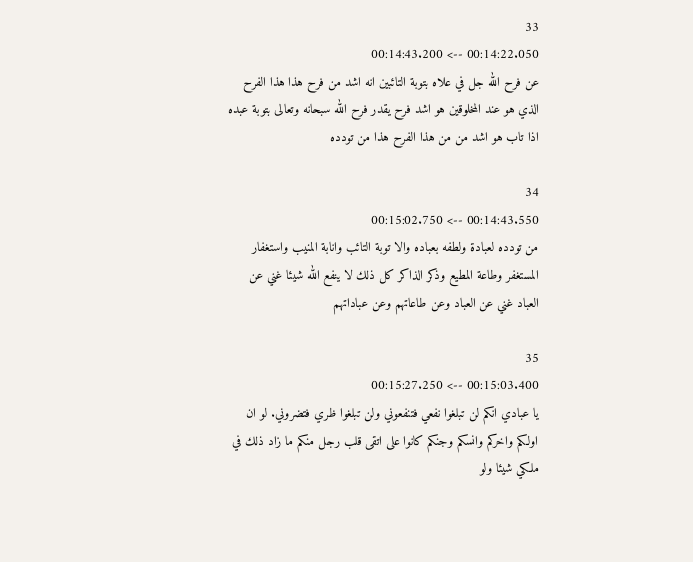33
00:14:22.050 --> 00:14:43.200
عن فرح الله جل في علاه بتوبة التائبين انه اشد من فرح هذا هذا الفرح الذي هو عند المخلوقين هو اشد فرح يقدر فرح الله سبحانه وتعالى بتوبة عبده اذا تاب هو اشد من من هذا الفرح هذا من تودده

34
00:14:43.550 --> 00:15:02.750
من تودده لعبادة ولطفه بعباده والا توبة التائب وانابة المنيب واستغفار المستغفر وطاعة المطيع وذكر الذاكر كل ذلك لا ينفع الله شيئا غني عن العباد غني عن العباد وعن طاعاتهم وعن عباداتهم

35
00:15:03.400 --> 00:15:27.250
يا عبادي انكم لن تبلغوا نفعي فتنفعوني ولن تبلغوا ظري فتضروني. لو ان اولكم واخركم وانسكم وجنكم كانوا على اتقى قلب رجل منكم ما زاد ذلك في ملكي شيئا ولو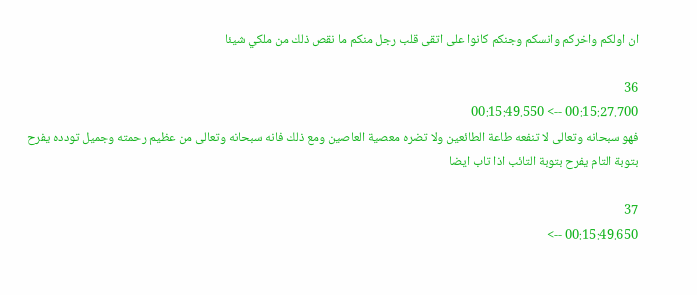ان اولكم واخركم وانسكم وجنكم كانوا على اتقى قلب رجل منكم ما نقص ذلك من ملكي شيئا

36
00:15:27.700 --> 00:15:49.550
فهو سبحانه وتعالى لا تنفعه طاعة الطائعين ولا تضره معصية العاصين ومع ذلك فانه سبحانه وتعالى من عظيم رحمته وجميل تودده يفرح بتوبة التام يفرح بتوبة التائب اذا تاب ايضا

37
00:15:49.650 -->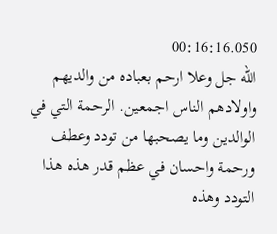00:16:16.050
الله جل وعلا ارحم بعباده من والديهم واولادهم الناس اجمعين. الرحمة التي في الوالدين وما يصحبها من تودد وعطف ورحمة واحسان في عظم قدر هذه هذا التودد وهذه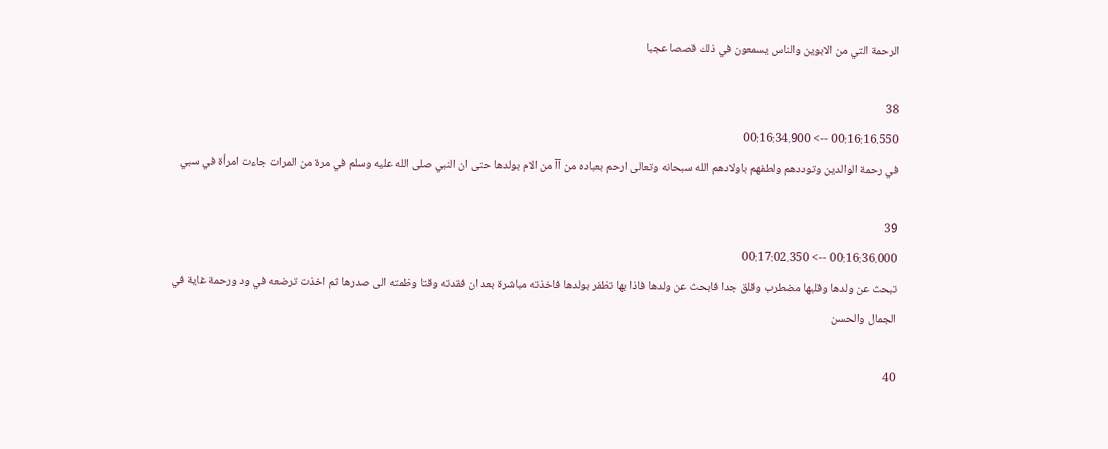الرحمة التي من الابوين والناس يسمعون في ذلك قصصا عجبا

38
00:16:16.550 --> 00:16:34.900
في رحمة الوالدين وتوددهم ولطفهم باولادهم الله سبحانه وتعالى ارحم بعباده من آآ من الام بولدها حتى ان النبي صلى الله عليه وسلم في مرة من المرات جاءت امرأة في سبي

39
00:16:36.000 --> 00:17:02.350
تبحث عن ولدها وقلبها مضطرب وقلق جدا فابحث عن ولدها فاذا بها تظفر بولدها فاخذته مباشرة بعد ان فقدته وقتا وظمته الى صدرها ثم اخذت ترضعه في ود ورحمة غاية في الجمال والحسن

40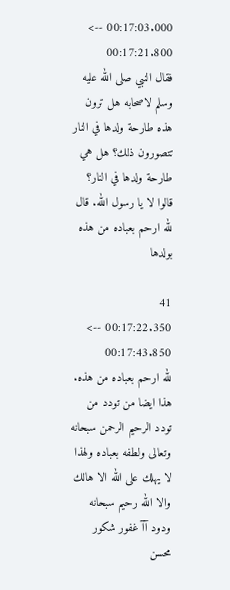00:17:03.000 --> 00:17:21.800
فقال النبي صلى الله عليه وسلم لاصحابه هل ترون هذه طارحة ولدها في النار تتصورون ذلك؟ هل هي طارحة ولدها في النار؟ قالوا لا يا رسول الله. قال لله ارحم بعباده من هذه بولدها

41
00:17:22.350 --> 00:17:43.850
لله ارحم بعباده من هذه. هذا ايضا من تودد من تودد الرحيم الرحمن سبحانه وتعالى ولطفه بعباده ولهذا لا يهلك على الله الا هالك والا الله رحيم سبحانه ودود آآ غفور شكور محسن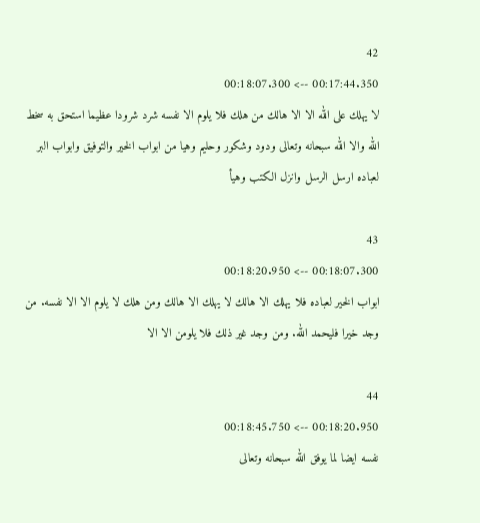42
00:17:44.350 --> 00:18:07.300
لا يهلك على الله الا الا هالك من هلك فلا يلوم الا نفسه شرد شرودا عظيما استحق به سخط الله والا الله سبحانه وتعالى ودود وشكور وحليم وهيا من ابواب الخير والتوفيق وابواب البر لعباده ارسل الرسل وانزل الكتب وهيأ

43
00:18:07.300 --> 00:18:20.950
ابواب الخير لعباده فلا يهلك الا هالك لا يهلك الا هالك ومن هلك لا يلوم الا الا نفسه. من وجد خيرا فليحمد الله. ومن وجد غير ذلك فلا يلومن الا الا

44
00:18:20.950 --> 00:18:45.750
نفسه ايضا لما يوفق الله سبحانه وتعالى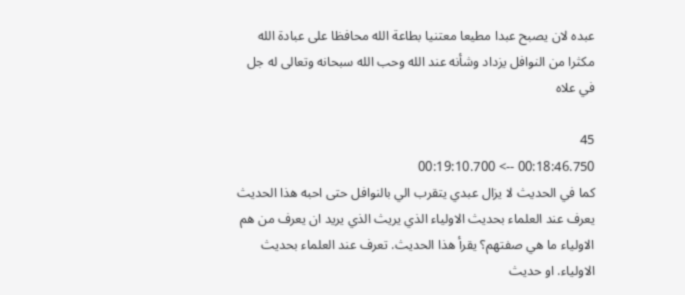عبده لان يصبح عبدا مطيعا معتنيا بطاعة الله محافظا على عبادة الله مكثرا من النوافل يزداد وشأنه عند الله وحب الله سبحانه وتعالى له جل في علاه

45
00:18:46.750 --> 00:19:10.700
كما في الحديث لا يزال عبدي يتقرب الي بالنوافل حتى احبه هذا الحديث يعرف عند العلماء بحديث الاولياء الذي يريث الذي يريد ان يعرف من هم الاولياء ما هي صفتهم؟ يقرأ هذا الحديث. تعرف عند العلماء بحديث الاولياء. او حديث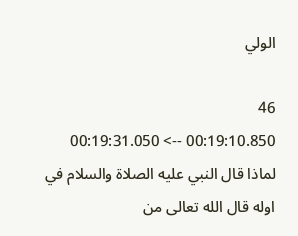الولي

46
00:19:10.850 --> 00:19:31.050
لماذا قال النبي عليه الصلاة والسلام في اوله قال الله تعالى من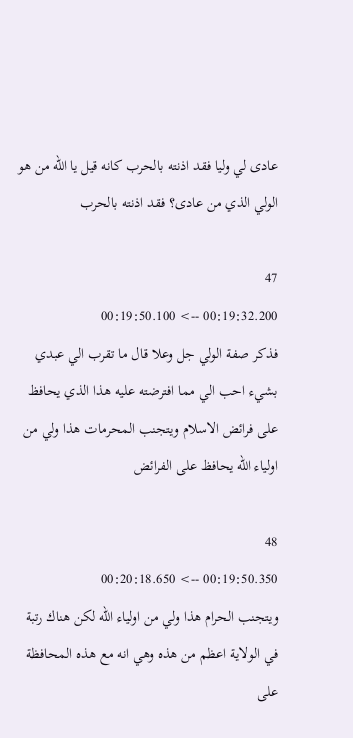عادى لي وليا فقد اذنته بالحرب كانه قيل يا الله من هو الولي الذي من عادى؟ فقد اذنته بالحرب

47
00:19:32.200 --> 00:19:50.100
فذكر صفة الولي جل وعلا قال ما تقرب الي عبدي بشيء احب الي مما افترضته عليه هذا الذي يحافظ على فرائض الاسلام ويتجنب المحرمات هذا ولي من اولياء الله يحافظ على الفرائض

48
00:19:50.350 --> 00:20:18.650
ويتجنب الحرام هذا ولي من اولياء الله لكن هناك رتبة في الولاية اعظم من هذه وهي انه مع هذه المحافظة على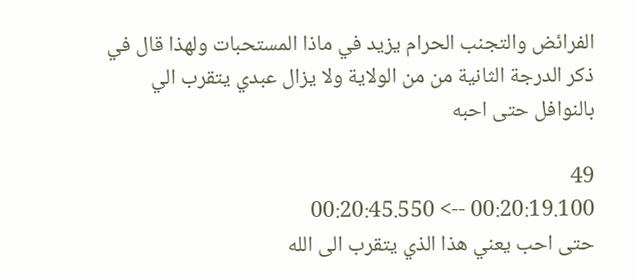الفرائض والتجنب الحرام يزيد في ماذا المستحبات ولهذا قال في ذكر الدرجة الثانية من من الولاية ولا يزال عبدي يتقرب الي بالنوافل حتى احبه

49
00:20:19.100 --> 00:20:45.550
حتى احب يعني هذا الذي يتقرب الى الله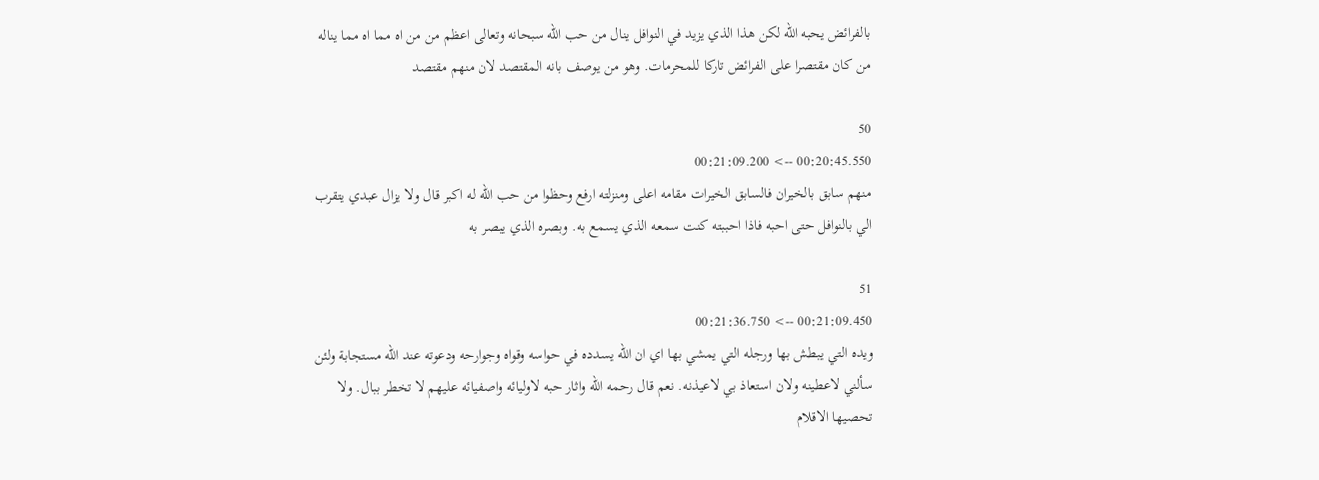بالفرائض يحبه الله لكن هذا الذي يزيد في النوافل ينال من حب الله سبحانه وتعالى اعظم من من اه مما اه مما يناله من كان مقتصرا على الفرائض تاركا للمحرمات. وهو من يوصف بانه المقتصد لان منهم مقتصد

50
00:20:45.550 --> 00:21:09.200
منهم سابق بالخيران فالسابق الخيرات مقامه اعلى ومنزلته ارفع وحظوا من حب الله له اكبر قال ولا يزال عبدي يتقرب الي بالنوافل حتى احبه فاذا احببته كنت سمعه الذي يسمع به. وبصره الذي يبصر به

51
00:21:09.450 --> 00:21:36.750
ويده التي يبطش بها ورجله التي يمشي بها اي ان الله يسدده في حواسه وقواه وجوارحه ودعوته عند الله مستجابة ولئن سألني لاعطينه ولان استعاذ بي لاعيذنه. نعم قال رحمه الله واثار حبه لاوليائه واصفيائه عليهم لا تخطر ببال. ولا تحصيها الاقلام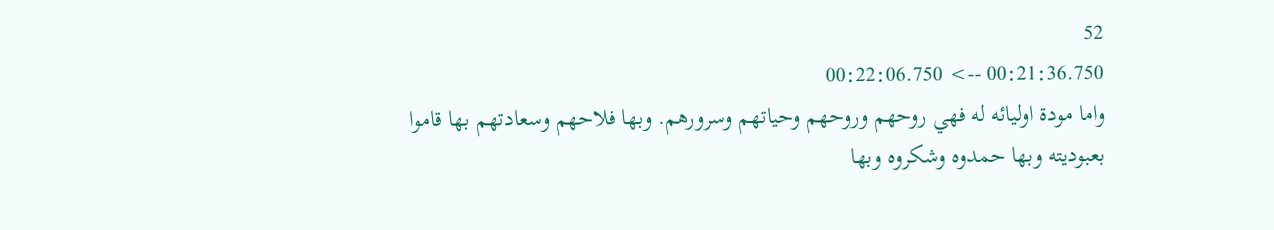52
00:21:36.750 --> 00:22:06.750
واما مودة اوليائه له فهي روحهم وروحهم وحياتهم وسرورهم. وبها فلاحهم وسعادتهم بها قاموا بعبوديته وبها حمدوه وشكروه وبها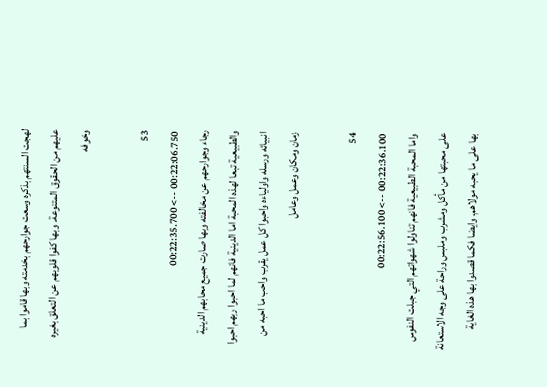لهجت السنتهم بذكره وسعت جوارحهم بخدمته وبها قاموا بما عليهم من الحقوق المتنوعة. وبها كفوا قلوبهم عن التعلق بغيره وخوفه

53
00:22:06.750 --> 00:22:35.700
رجاء وجوارحهم عن مخالفته وبها صارت جميع محابهم الدينية والطبيعية تبعا لهذه المحبة اما الدينية فانهم لما احبوا ربهم احبوا انبيائه ورسله واولياءه واحبوا كل عمل يقرب واحب ما احبه من زمان ومكان وعمل وعامل

54
00:22:36.100 --> 00:22:56.100
واما المحبة الطبيعية فانهم تناولوا شهواتهم التي جبلت النفوس على محبتها من مأكل ومشرب وملبس وراحة على وجه الاستعانة بها على ما يحبه مولاهم. وايضا فكما قصدوا بها هذه الغاية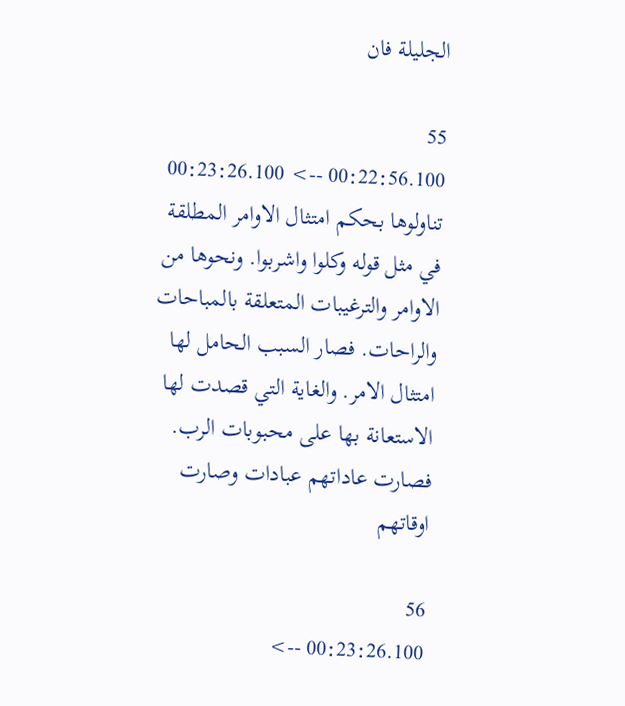الجليلة فان

55
00:22:56.100 --> 00:23:26.100
تناولوها بحكم امتثال الاوامر المطلقة في مثل قوله وكلوا واشربوا. ونحوها من الاوامر والترغيبات المتعلقة بالمباحات والراحات. فصار السبب الحامل لها امتثال الامر. والغاية التي قصدت لها الاستعانة بها على محبوبات الرب. فصارت عاداتهم عبادات وصارت اوقاتهم

56
00:23:26.100 -->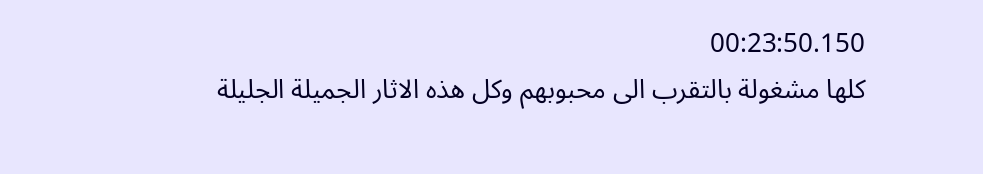00:23:50.150
كلها مشغولة بالتقرب الى محبوبهم وكل هذه الاثار الجميلة الجليلة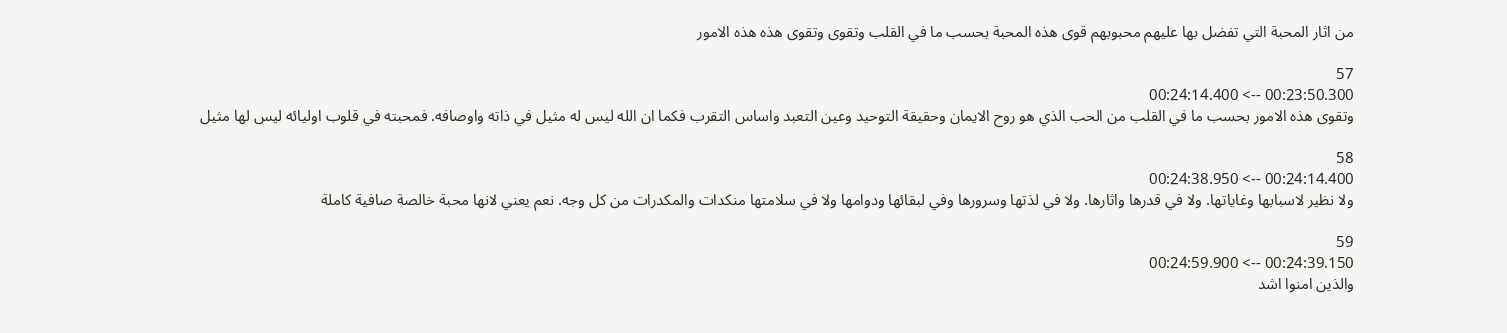من اثار المحبة التي تفضل بها عليهم محبوبهم قوى هذه المحبة بحسب ما في القلب وتقوى وتقوى هذه هذه الامور

57
00:23:50.300 --> 00:24:14.400
وتقوى هذه الامور بحسب ما في القلب من الحب الذي هو روح الايمان وحقيقة التوحيد وعين التعبد واساس التقرب فكما ان الله ليس له مثيل في ذاته واوصافه. فمحبته في قلوب اوليائه ليس لها مثيل

58
00:24:14.400 --> 00:24:38.950
ولا نظير لاسبابها وغاياتها. ولا في قدرها واثارها. ولا في لذتها وسرورها وفي لبقائها ودوامها ولا في سلامتها منكدات والمكدرات من كل وجه. نعم يعني لانها محبة خالصة صافية كاملة

59
00:24:39.150 --> 00:24:59.900
والذين امنوا اشد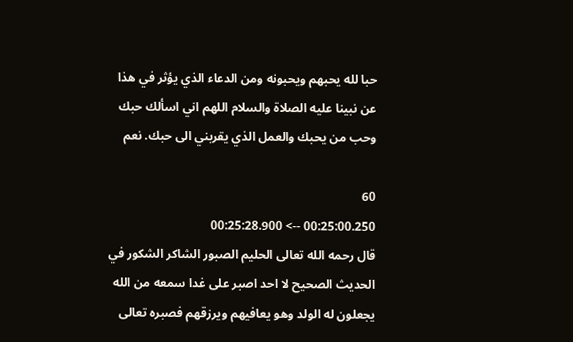حبا لله يحبهم ويحبونه ومن الدعاء الذي يؤثر في هذا عن نبينا عليه الصلاة والسلام اللهم اني اسألك حبك وحب من يحبك والعمل الذي يقربني الى حبك. نعم

60
00:25:00.250 --> 00:25:28.900
قال رحمه الله تعالى الحليم الصبور الشاكر الشكور في الحديث الصحيح لا احد اصبر على غدا سمعه من الله يجعلون له الولد وهو يعافيهم ويرزقهم فصبره تعالى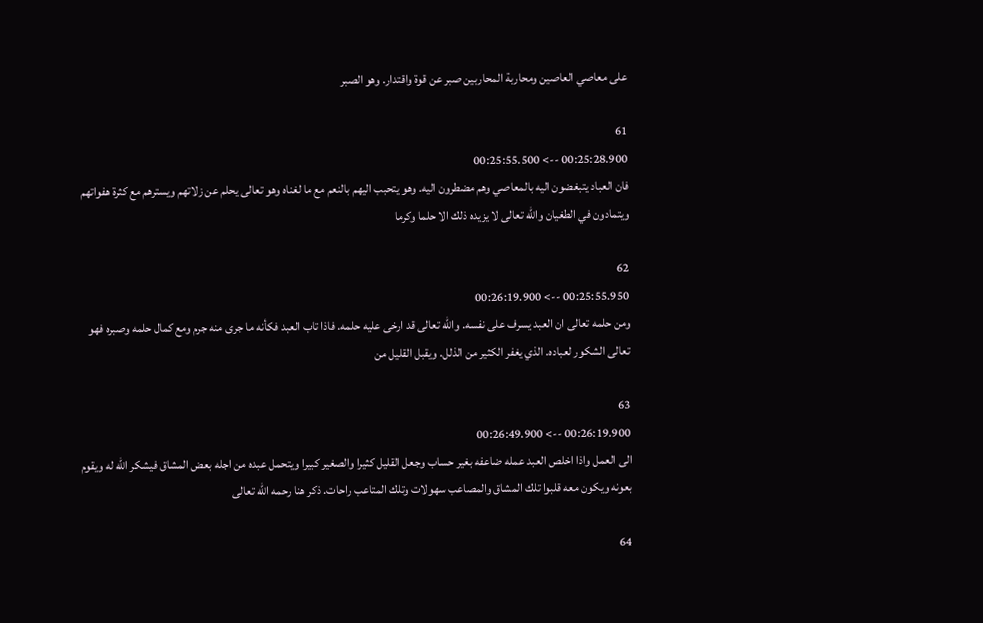على معاصي العاصين ومحاربة المحاربين صبر عن قوة واقتدار. وهو الصبر

61
00:25:28.900 --> 00:25:55.500
فان العباد يتبغضون اليه بالمعاصي وهم مضطرون اليه. وهو يتحبب اليهم بالنعم مع ما لغناه وهو تعالى يحلم عن زلاتهم ويسترهم مع كثرة هفواتهم ويتمادون في الطغيان والله تعالى لا يزيده ذلك الا حلما وكرما

62
00:25:55.950 --> 00:26:19.900
ومن حلمه تعالى ان العبد يسرف على نفسه. والله تعالى قد ارخى عليه حلمه. فاذا تاب العبد فكأنه ما جرى منه جرم ومع كمال حلمه وصبره فهو تعالى الشكور لعباده. الذي يغفر الكثير من الذلل. ويقبل القليل من

63
00:26:19.900 --> 00:26:49.900
الى العمل واذا اخلص العبد عمله ضاعفه بغير حساب وجعل القليل كثيرا والصغير كبيرا ويتحمل عبده من اجله بعض المشاق فيشكر الله له ويقوم بعونه ويكون معه قلبوا تلك المشاق والمصاعب سهولات وتلك المتاعب راحات. ذكر هنا رحمه الله تعالى

64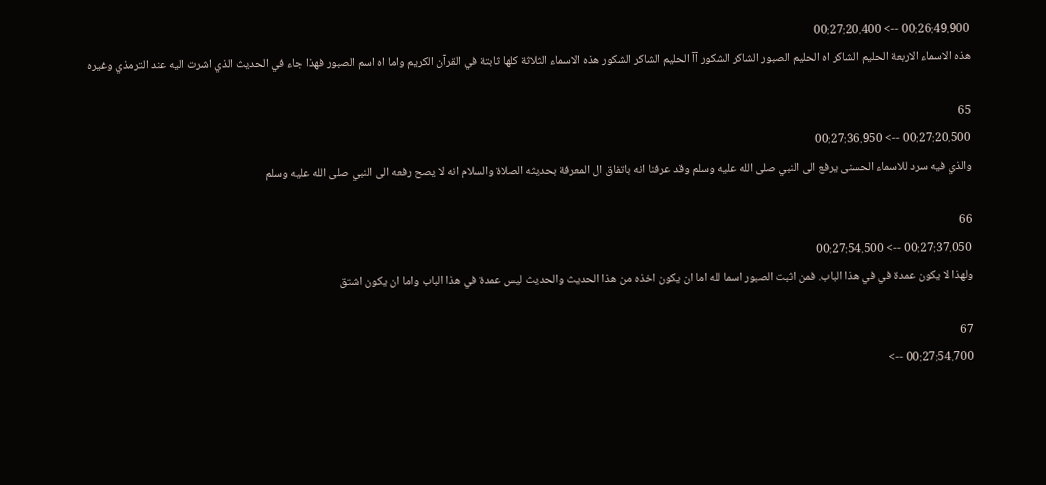00:26:49.900 --> 00:27:20.400
هذه الاسماء الاربعة الحليم الشاكر اه الحليم الصبور الشاكر الشكور آآ الحليم الشاكر الشكور هذه الاسماء الثلاثة كلها ثابتة في القرآن الكريم واما اه اسم الصبور فهذا جاء في الحديث الذي اشرت اليه عند الترمذي وغيره

65
00:27:20.500 --> 00:27:36.950
والذي فيه سرد للاسماء الحسنى يرفع الى النبي صلى الله عليه وسلم وقد عرفنا انه باتفاق ال المعرفة بحديثه الصلاة والسلام انه لا يصح رفعه الى النبي صلى الله عليه وسلم

66
00:27:37.050 --> 00:27:54.500
ولهذا لا يكون عمدة في في هذا الباب. فمن اثبت الصبور اسما لله اما ان يكون اخذه من هذا الحديث والحديث ليس عمدة في هذا الباب واما ان يكون اشتق

67
00:27:54.700 -->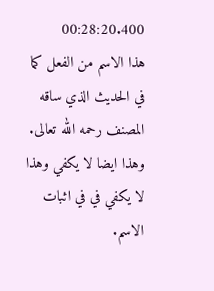00:28:20.400
هذا الاسم من الفعل كما في الحديث الذي ساقه المصنف رحمه الله تعالى. وهذا ايضا لا يكفي وهذا لا يكفي في في اثبات الاسم.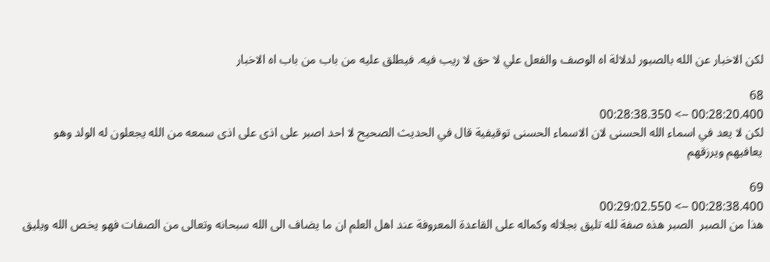لكن الاخبار عن الله بالصبور لدلالة اه الوصف والفعل علي لا حق لا ريب فيه. فيطلق عليه من باب من باب اه الاخبار

68
00:28:20.400 --> 00:28:38.350
لكن لا يعد في اسماء الله الحسنى لان الاسماء الحسنى توقيفية قال في الحديث الصحيح لا احد اصبر على اذى على اذى سمعه من الله يجعلون له الولد وهو يعافيهم ويرزقهم

69
00:28:38.400 --> 00:29:02.550
هذا من الصبر  الصبر هذه صفة لله تليق بجلاله وكماله على القاعدة المعروفة عند اهل العلم ان ما يضاف الى الله سبحانه وتعالى من الصفات فهو يخص الله ويليق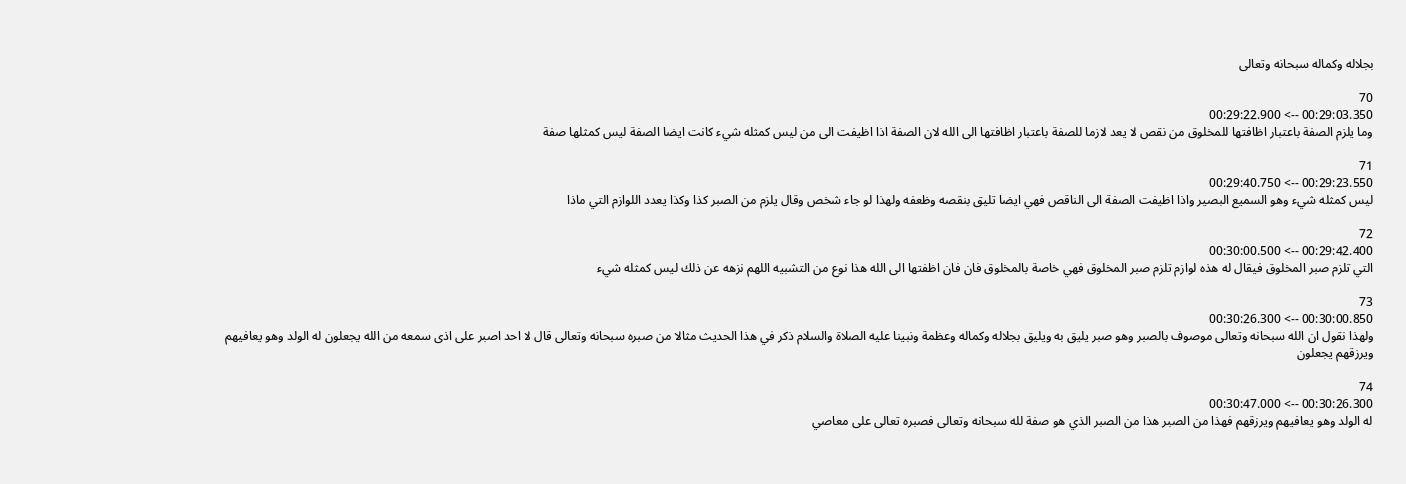بجلاله وكماله سبحانه وتعالى

70
00:29:03.350 --> 00:29:22.900
وما يلزم الصفة باعتبار اظافتها للمخلوق من نقص لا يعد لازما للصفة باعتبار اظافتها الى الله لان الصفة اذا اظيفت الى من ليس كمثله شيء كانت ايضا الصفة ليس كمثلها صفة

71
00:29:23.550 --> 00:29:40.750
ليس كمثله شيء وهو السميع البصير واذا اظيفت الصفة الى الناقص فهي ايضا تليق بنقصه وظعفه ولهذا لو جاء شخص وقال يلزم من الصبر كذا وكذا يعدد اللوازم التي ماذا

72
00:29:42.400 --> 00:30:00.500
التي تلزم صبر المخلوق فيقال له هذه لوازم تلزم صبر المخلوق فهي خاصة بالمخلوق فان فان اظفتها الى الله هذا نوع من التشبيه اللهم نزهه عن ذلك ليس كمثله شيء

73
00:30:00.850 --> 00:30:26.300
ولهذا نقول ان الله سبحانه وتعالى موصوف بالصبر وهو صبر يليق به ويليق بجلاله وكماله وعظمة ونبينا عليه الصلاة والسلام ذكر في هذا الحديث مثالا من صبره سبحانه وتعالى قال لا احد اصبر على اذى سمعه من الله يجعلون له الولد وهو يعافيهم ويرزقهم يجعلون

74
00:30:26.300 --> 00:30:47.000
له الولد وهو يعافيهم ويرزقهم فهذا من الصبر هذا من الصبر الذي هو صفة لله سبحانه وتعالى فصبره تعالى على معاصي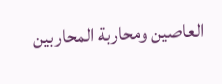العاصين ومحاربة المحاربين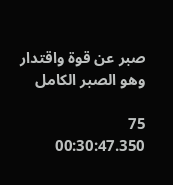صبر عن قوة واقتدار وهو الصبر الكامل

75
00:30:47.350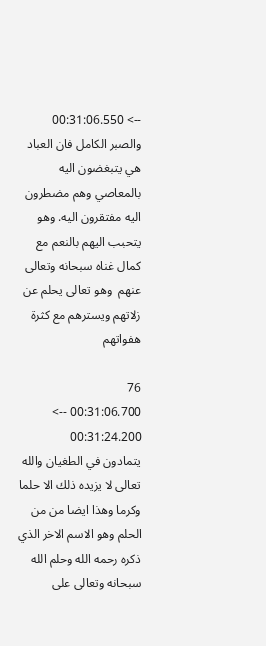--> 00:31:06.550
والصبر الكامل فان العباد هي يتبغضون اليه بالمعاصي وهم مضطرون اليه مفتقرون اليه. وهو يتحبب اليهم بالنعم مع كمال غناه سبحانه وتعالى عنهم  وهو تعالى يحلم عن زلاتهم ويسترهم مع كثرة هفواتهم

76
00:31:06.700 --> 00:31:24.200
يتمادون في الطغيان والله تعالى لا يزيده ذلك الا حلما وكرما وهذا ايضا من من الحلم وهو الاسم الاخر الذي ذكره رحمه الله وحلم الله سبحانه وتعالى على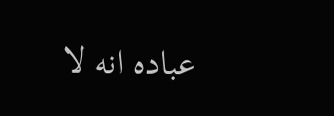عباده انه لا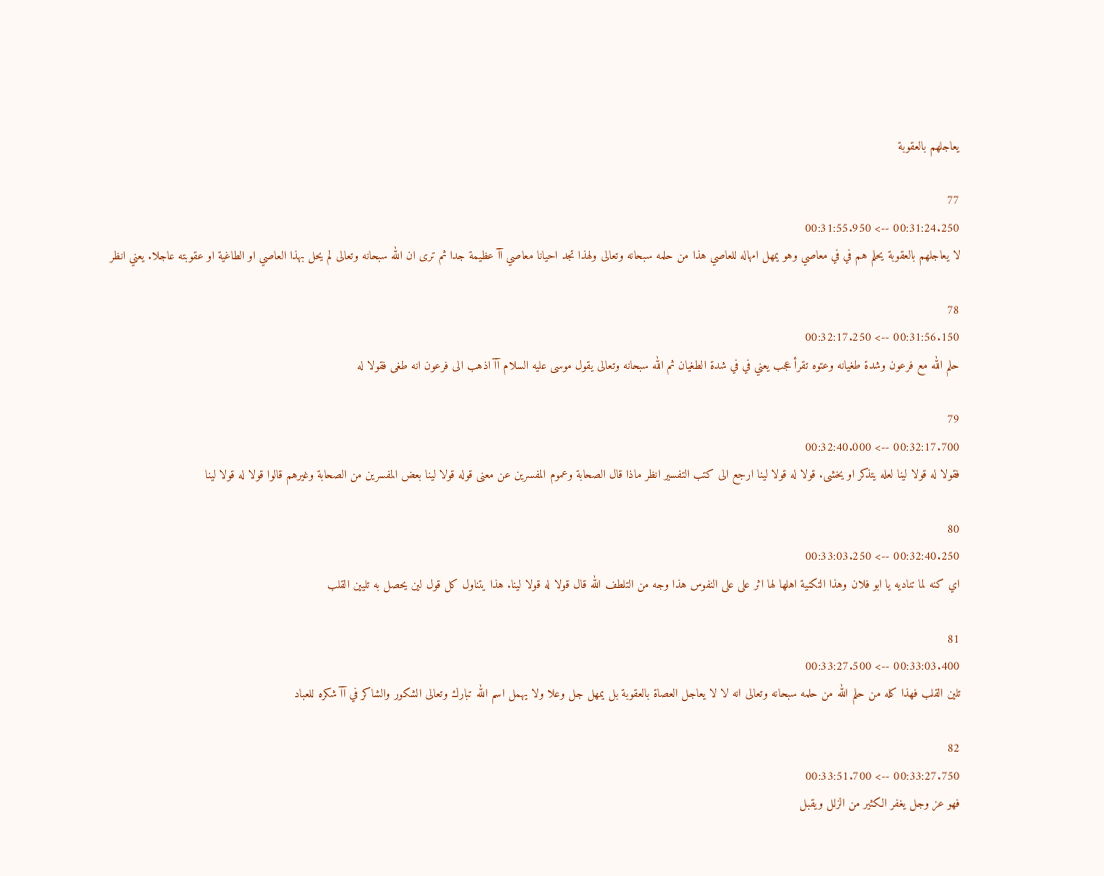يعاجلهم بالعقوبة

77
00:31:24.250 --> 00:31:55.950
لا يعاجلهم بالعقوبة يحلم هم في في معاصي وهو يمهل امهاله للعاصي هذا من حلمه سبحانه وتعالى ولهذا تجد احيانا معاصي آآ عظيمة جدا ثم ترى ان الله سبحانه وتعالى لم يحل بهذا العاصي او الطاغية او عقوبته عاجلا. يعني انظر

78
00:31:56.150 --> 00:32:17.250
حلم الله مع فرعون وشدة طغيانه وعتوه تقرأ عجب يعني في في شدة الطغيان ثم الله سبحانه وتعالى يقول موسى عليه السلام آآ اذهب الى فرعون انه طغى فقولا له

79
00:32:17.700 --> 00:32:40.000
فقولا له قولا لينا لعله يتذكر او يخشى. قولا له قولا لينا ارجع الى كتب التفسير انظر ماذا قال الصحابة وعموم المفسرين عن معنى قوله قولا لينا بعض المفسرين من الصحابة وغيرهم قالوا قولا له قولا لينا

80
00:32:40.250 --> 00:33:03.250
اي كنه لما تناديه يا ابو فلان وهذا التكنية اهلها لها اثر على على النفوس هذا وجه من التلطف الله قال قولا له قولا لينا. هذا يتناول كل قول لين يحصل به تليين القلب

81
00:33:03.400 --> 00:33:27.500
تلين القلب فهذا كله من حلم الله من حلمه سبحانه وتعالى انه لا لا يعاجل العصاة بالعقوبة بل يمهل جل وعلا ولا يهمل اسم الله تبارك وتعالى الشكور والشاكر في آآ شكره للعباد

82
00:33:27.750 --> 00:33:51.700
فهو عز وجل يغفر الكثير من الزلل ويقبل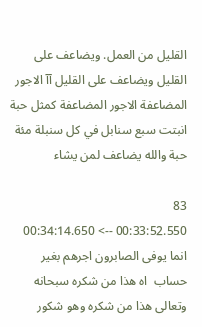القليل من العمل. ويضاعف على القليل ويضاعف على القليل آآ الاجور المضاعفة الاجور المضاعفة كمثل حبة انبتت سبع سنابل في كل سنبلة مئة حبة والله يضاعف لمن يشاء

83
00:33:52.550 --> 00:34:14.650
انما يوفى الصابرون اجرهم بغير حساب  اه هذا من شكره سبحانه وتعالى هذا من شكره وهو شكور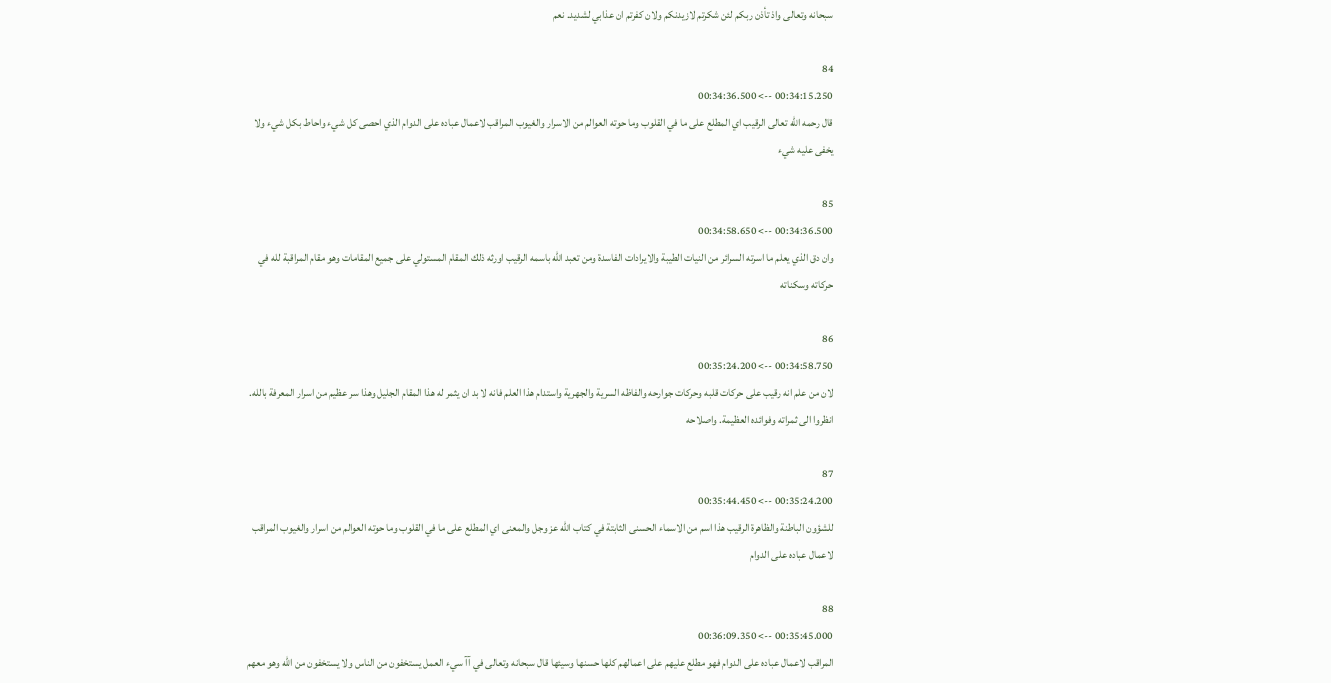سبحانه وتعالى واذ تأذن ربكم لئن شكرتم لازيدنكم ولان كفرتم ان عذابي لشديد. نعم

84
00:34:15.250 --> 00:34:36.500
قال رحمه الله تعالى الرقيب اي المطلع على ما في القلوب وما حوته العوالم من الاسرار والغيوب المراقب لاعمال عباده على الدوام الذي احصى كل شيء واحاط بكل شيء ولا يخفى عليه شيء

85
00:34:36.500 --> 00:34:58.650
وان دق الذي يعلم ما اسرته السرائر من النيات الطيبة والايرادات الفاسدة ومن تعبد الله باسمه الرقيب اورثه ذلك المقام المستولي على جميع المقامات وهو مقام المراقبة لله في حركاته وسكناته

86
00:34:58.750 --> 00:35:24.200
لان من علم انه رقيب على حركات قلبه وحركات جوارحه والفاظه السرية والجهرية واستدام هذا العلم فانه لا بد ان يثمر له هذا المقام الجليل وهذا سر عظيم من اسرار المعرفة بالله. انظروا الى ثمراته وفوائده العظيمة. واصلاحه

87
00:35:24.200 --> 00:35:44.450
للشؤون الباطنة والظاهرة الرقيب هذا اسم من الاسماء الحسنى الثابتة في كتاب الله عز وجل والمعنى اي المطلع على ما في القلوب وما حوته العوالم من اسرار والغيوب المراقب لاعمال عباده على الدوام

88
00:35:45.000 --> 00:36:09.350
المراقب لاعمال عباده على الدوام فهو مطلع عليهم على اعمالهم كلها حسنها وسيئها قال سبحانه وتعالى في آآ سيء العمل يستخفون من الناس ولا يستخفون من الله وهو معهم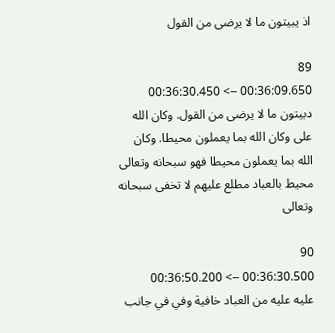اذ يبيتون ما لا يرضى من القول

89
00:36:09.650 --> 00:36:30.450
دبيتون ما لا يرضى من القول. وكان الله على وكان الله بما يعملون محيطا. وكان الله بما يعملون محيطا فهو سبحانه وتعالى محيط بالعباد مطلع عليهم لا تخفى سبحانه وتعالى

90
00:36:30.500 --> 00:36:50.200
عليه عليه من العباد خافية وفي في جانب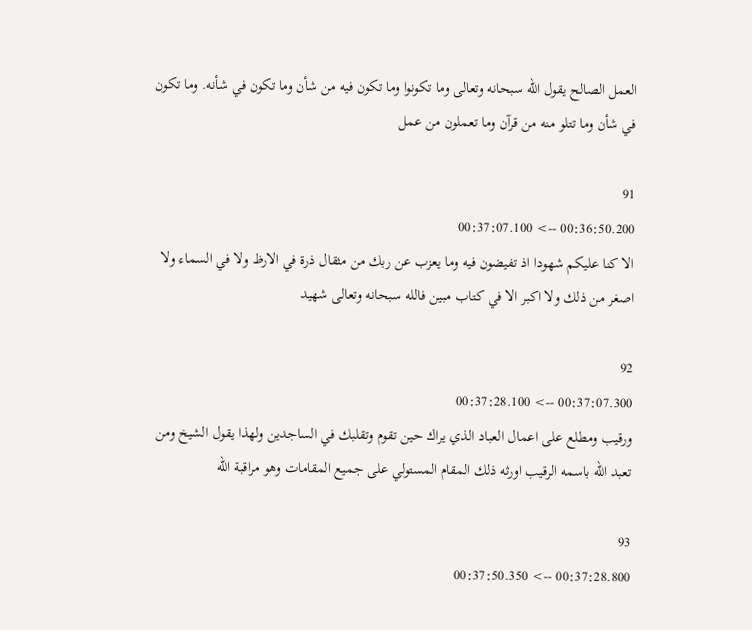العمل الصالح يقول الله سبحانه وتعالى وما تكونوا وما تكون فيه من شأن وما تكون في شأنه. وما تكون في شأن وما تتلو منه من قرآن وما تعملون من عمل

91
00:36:50.200 --> 00:37:07.100
الا كنا عليكم شهودا اذ تفيضون فيه وما يعزب عن ربك من مثقال ذرة في الارظ ولا في السماء ولا اصغر من ذلك ولا اكبر الا في كتاب مبين فالله سبحانه وتعالى شهيد

92
00:37:07.300 --> 00:37:28.100
ورقيب ومطلع على اعمال العباد الذي يراك حين تقوم وتقلبك في الساجدين ولهذا يقول الشيخ ومن تعبد الله باسمه الرقيب اورثه ذلك المقام المستولي على جميع المقامات وهو مراقبة الله

93
00:37:28.800 --> 00:37:50.350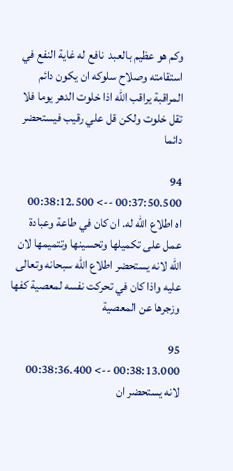وكم هو عظيم بالعبد  نافع له غاية النفع في استقامته وصلاح سلوكه ان يكون دائم المراقبة يراقب الله اذا خلوت الدهر يوما فلا تقل خلوت ولكن قل علي رقيب فيستحضر دائما

94
00:37:50.500 --> 00:38:12.500
اه اطلاع الله له. ان كان في طاعة وعبادة عمل على تكميلها وتحسينها وتتميمها لان الله لانه يستحضر اطلاع الله سبحانه وتعالى عليه واذا كان في تحركت نفسه لمعصية كفها وزجرها عن المعصية

95
00:38:13.000 --> 00:38:36.400
لانه يستحضر ان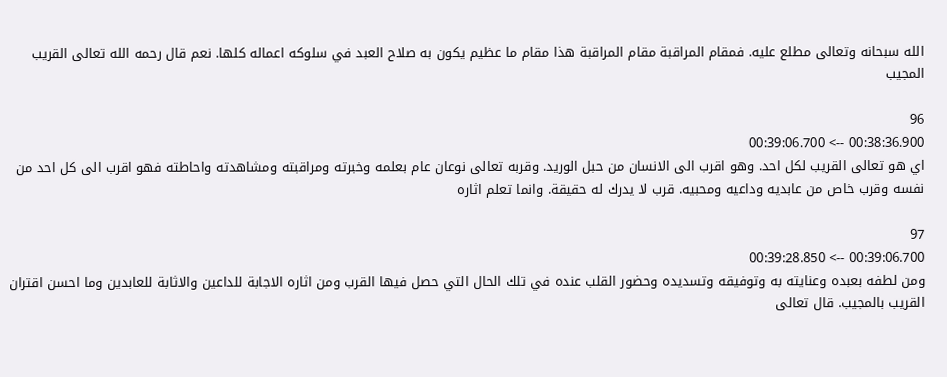الله سبحانه وتعالى مطلع عليه. فمقام المراقبة مقام المراقبة هذا مقام ما عظيم يكون به صلاح العبد في سلوكه اعماله كلها. نعم قال رحمه الله تعالى القريب المجيب

96
00:38:36.900 --> 00:39:06.700
اي هو تعالى القريب لكل احد. وهو اقرب الى الانسان من حبل الوريد. وقربه تعالى نوعان عام بعلمه وخبرته ومراقبته ومشاهدته واحاطته فهو اقرب الى كل احد من نفسه وقرب خاص من عابديه وداعيه ومحبيه. قرب لا يدرك له حقيقة. وانما تعلم اثاره

97
00:39:06.700 --> 00:39:28.850
ومن لطفه بعبده وعنايته به وتوفيقه وتسديده وحضور القلب عنده في تلك الحال التي حصل فيها القرب ومن اثاره الاجابة للداعين والاثابة للعابدين وما احسن اقتران القريب بالمجيب. قال تعالى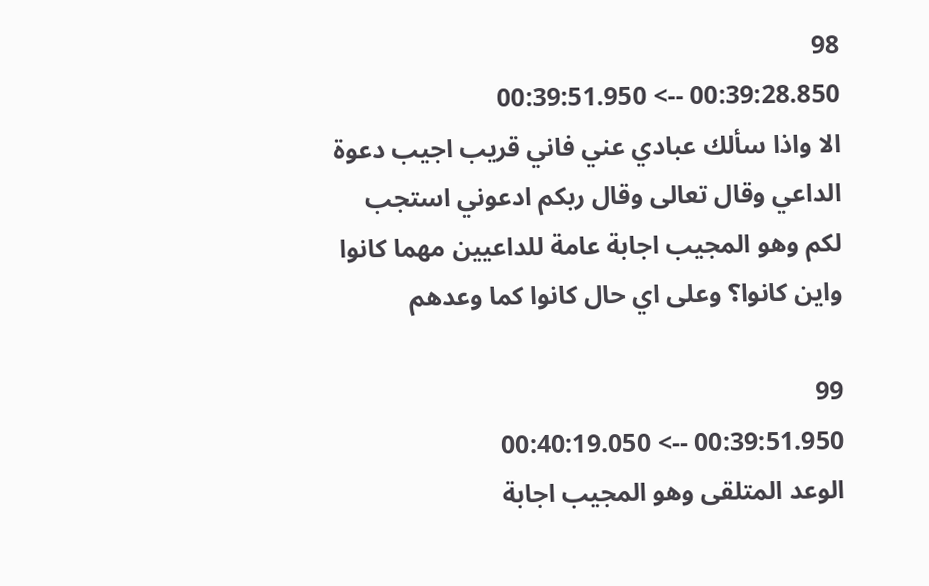98
00:39:28.850 --> 00:39:51.950
الا واذا سألك عبادي عني فاني قريب اجيب دعوة الداعي وقال تعالى وقال ربكم ادعوني استجب لكم وهو المجيب اجابة عامة للداعيين مهما كانوا واين كانوا؟ وعلى اي حال كانوا كما وعدهم

99
00:39:51.950 --> 00:40:19.050
الوعد المتلقى وهو المجيب اجابة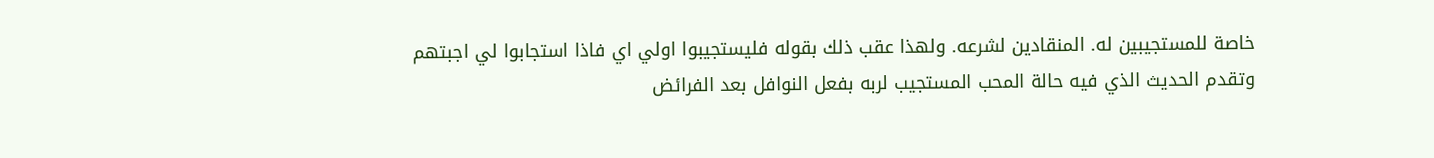خاصة للمستجيبين له. المنقادين لشرعه. ولهذا عقب ذلك بقوله فليستجيبوا اولي اي فاذا استجابوا لي اجبتهم وتقدم الحديث الذي فيه حالة المحب المستجيب لربه بفعل النوافل بعد الفرائض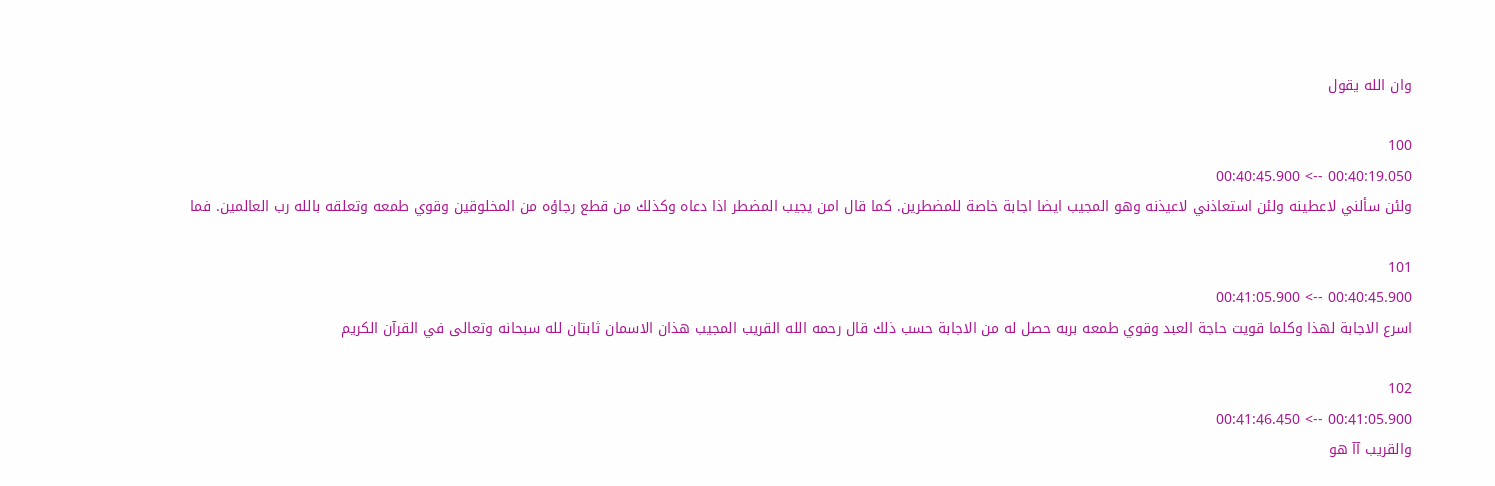وان الله يقول

100
00:40:19.050 --> 00:40:45.900
ولئن سألني لاعطينه ولئن استعاذني لاعيذنه وهو المجيب ايضا اجابة خاصة للمضطرين. كما قال امن يجيب المضطر اذا دعاه وكذلك من قطع رجاؤه من المخلوقين وقوي طمعه وتعلقه بالله رب العالمين. فما

101
00:40:45.900 --> 00:41:05.900
اسرع الاجابة لهذا وكلما قويت حاجة العبد وقوي طمعه بربه حصل له من الاجابة حسب ذلك قال رحمه الله القريب المجيب هذان الاسمان ثابتان لله سبحانه وتعالى في القرآن الكريم

102
00:41:05.900 --> 00:41:46.450
والقريب آآ هو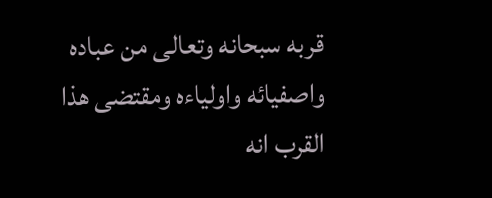قربه سبحانه وتعالى من عباده واصفيائه واولياءه ومقتضى هذا القرب انه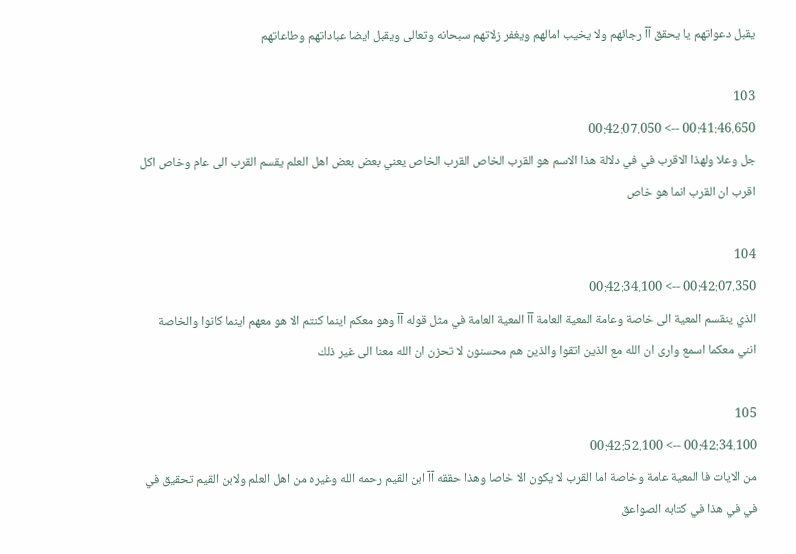يقبل دعواتهم يا يحقق آآ رجائهم ولا يخيب امالهم ويغفر زلاتهم سبحانه وتعالى ويقبل ايضا عباداتهم وطاعاتهم

103
00:41:46.650 --> 00:42:07.050
جل وعلا ولهذا الاقرب في في دلالة هذا الاسم هو القرب الخاص القرب الخاص يعني بعض بعض اهل العلم يقسم القرب الى عام وخاص اكل اقرب ان القرب انما هو خاص

104
00:42:07.350 --> 00:42:34.100
الذي ينقسم المعية الى خاصة وعامة المعية العامة آآ المعية العامة في مثل قوله آآ وهو معكم اينما كنتم الا هو معهم اينما كانوا والخاصة انني معكما اسمع وارى ان الله مع الذين اتقوا والذين هم محسنون لا تحزن ان الله معنا الى غير ذلك

105
00:42:34.100 --> 00:42:52.100
من الايات فا المعية عامة وخاصة اما القرب لا يكون الا خاصا وهذا حققه آآ ابن القيم رحمه الله وغيره من اهل العلم ولابن القيم تحقيق في في في هذا في كتابه الصواعق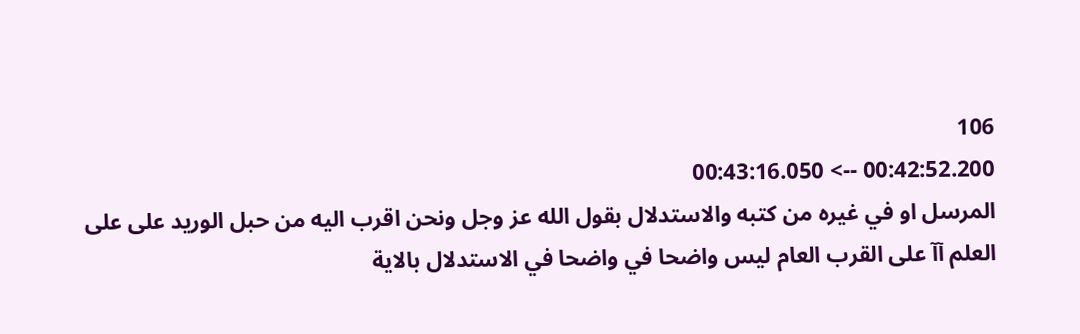106
00:42:52.200 --> 00:43:16.050
المرسل او في غيره من كتبه والاستدلال بقول الله عز وجل ونحن اقرب اليه من حبل الوريد على على العلم آآ على القرب العام ليس واضحا في واضحا في الاستدلال بالاية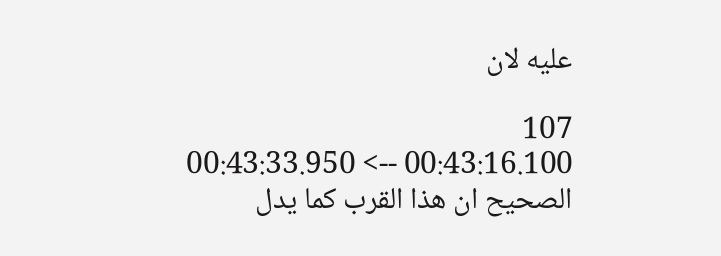عليه لان

107
00:43:16.100 --> 00:43:33.950
الصحيح ان هذا القرب كما يدل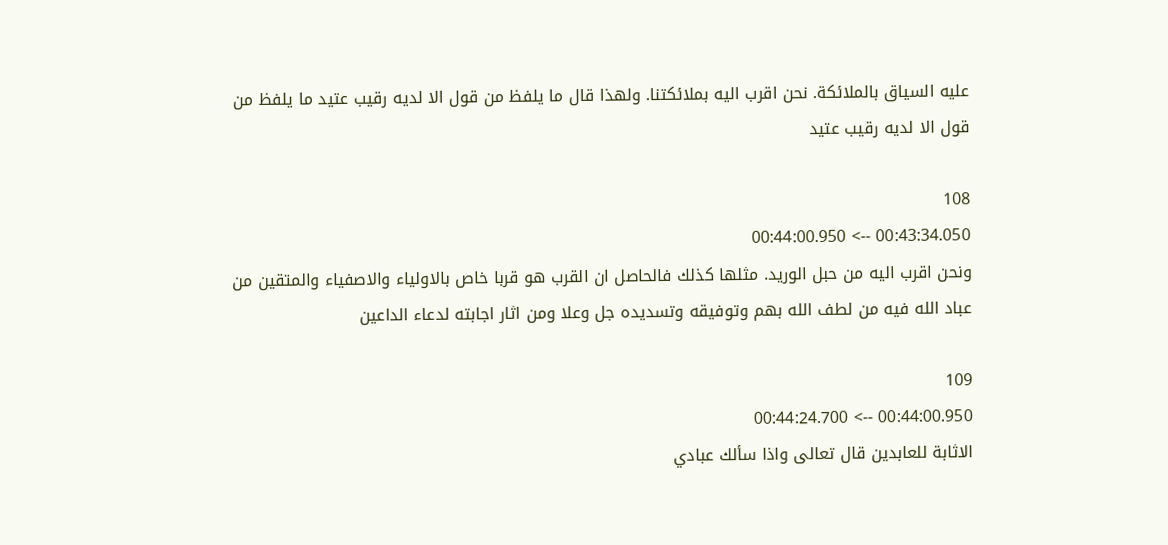عليه السياق بالملائكة. نحن اقرب اليه بملائكتنا. ولهذا قال ما يلفظ من قول الا لديه رقيب عتيد ما يلفظ من قول الا لديه رقيب عتيد

108
00:43:34.050 --> 00:44:00.950
ونحن اقرب اليه من حبل الوريد. مثلها كذلك فالحاصل ان القرب هو قربا خاص بالاولياء والاصفياء والمتقين من عباد الله فيه من لطف الله بهم وتوفيقه وتسديده جل وعلا ومن اثار اجابته لدعاء الداعين

109
00:44:00.950 --> 00:44:24.700
الاثابة للعابدين قال تعالى واذا سألك عبادي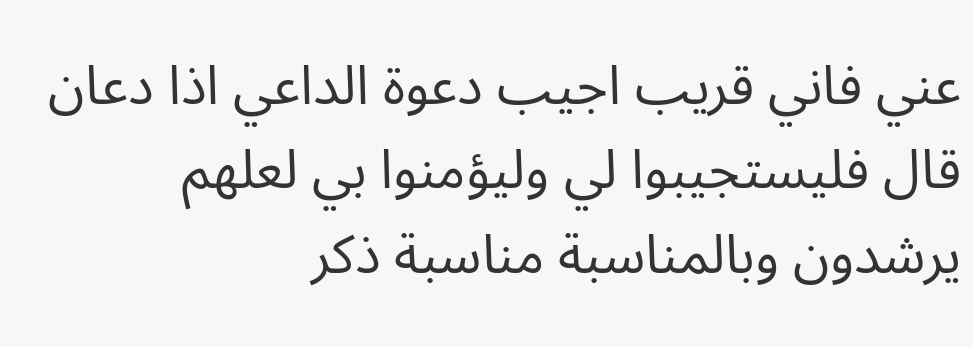عني فاني قريب اجيب دعوة الداعي اذا دعان قال فليستجيبوا لي وليؤمنوا بي لعلهم يرشدون وبالمناسبة مناسبة ذكر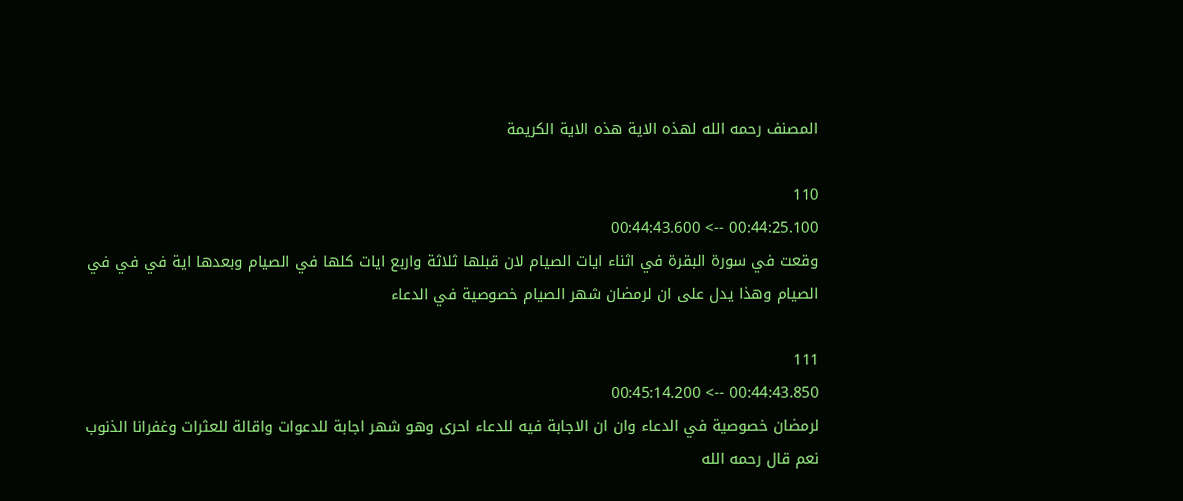المصنف رحمه الله لهذه الاية هذه الاية الكريمة

110
00:44:25.100 --> 00:44:43.600
وقعت في سورة البقرة في اثناء ايات الصيام لان قبلها ثلاثة واربع ايات كلها في الصيام وبعدها اية في في في الصيام وهذا يدل على ان لرمضان شهر الصيام خصوصية في الدعاء

111
00:44:43.850 --> 00:45:14.200
لرمضان خصوصية في الدعاء وان ان الاجابة فيه للدعاء احرى وهو شهر اجابة للدعوات واقالة للعثرات وغفرانا الذنوب نعم قال رحمه الله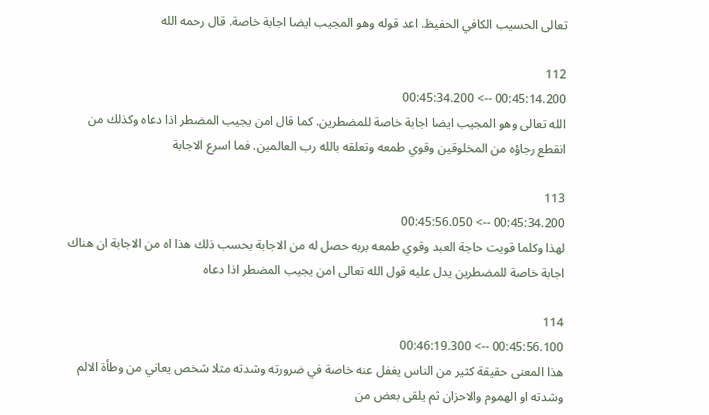تعالى الحسيب الكافي الحفيظ. اعد قوله وهو المجيب ايضا اجابة خاصة. قال رحمه الله

112
00:45:14.200 --> 00:45:34.200
الله تعالى وهو المجيب ايضا اجابة خاصة للمضطرين. كما قال امن يجيب المضطر اذا دعاه وكذلك من انقطع رجاؤه من المخلوقين وقوي طمعه وتعلقه بالله رب العالمين. فما اسرع الاجابة

113
00:45:34.200 --> 00:45:56.050
لهذا وكلما قويت حاجة العبد وقوي طمعه بربه حصل له من الاجابة بحسب ذلك هذا اه من الاجابة ان هناك اجابة خاصة للمضطرين يدل عليه قول الله تعالى امن يجيب المضطر اذا دعاه

114
00:45:56.100 --> 00:46:19.300
هذا المعنى حقيقة كثير من الناس يغفل عنه خاصة في ضرورته وشدته مثلا شخص يعاني من وطأة الالم وشدته او الهموم والاحزان ثم يلقى بعض من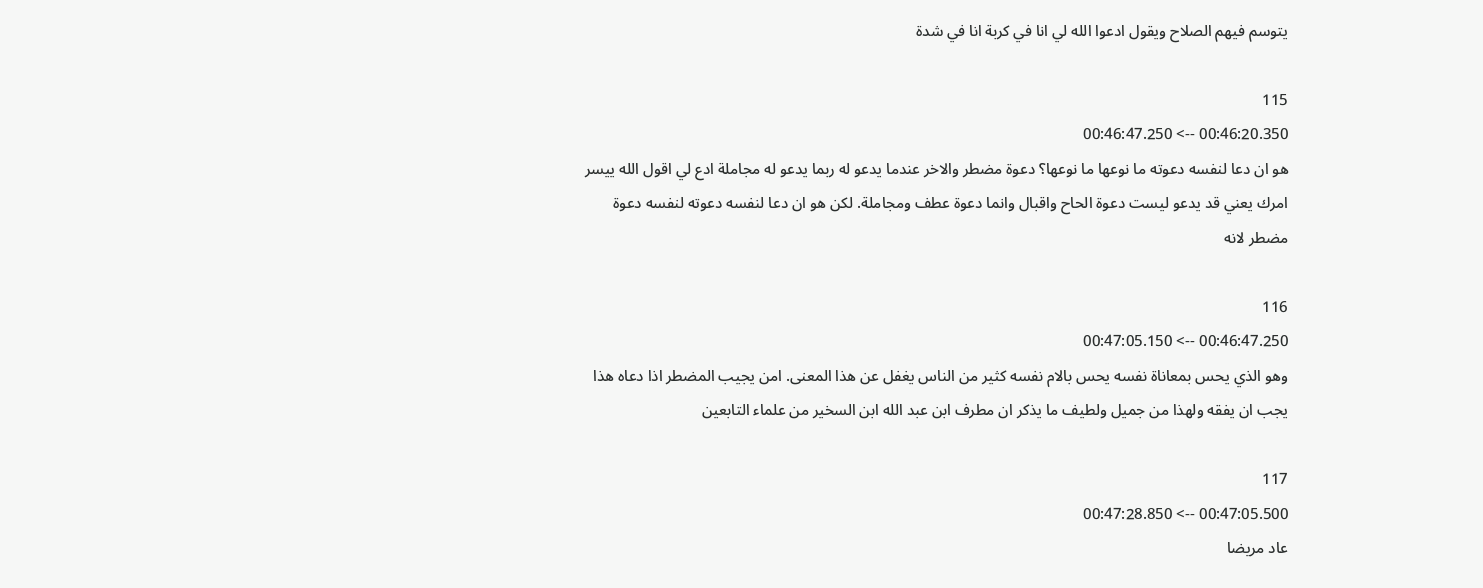يتوسم فيهم الصلاح ويقول ادعوا الله لي انا في كربة انا في شدة

115
00:46:20.350 --> 00:46:47.250
هو ان دعا لنفسه دعوته ما نوعها ما نوعها؟ دعوة مضطر والاخر عندما يدعو له ربما يدعو له مجاملة ادع لي اقول الله ييسر امرك يعني قد يدعو ليست دعوة الحاح واقبال وانما دعوة عطف ومجاملة. لكن هو ان دعا لنفسه دعوته لنفسه دعوة مضطر لانه

116
00:46:47.250 --> 00:47:05.150
وهو الذي يحس بمعاناة نفسه يحس بالام نفسه كثير من الناس يغفل عن هذا المعنى. امن يجيب المضطر اذا دعاه هذا يجب ان يفقه ولهذا من جميل ولطيف ما يذكر ان مطرف ابن عبد الله ابن السخير من علماء التابعين

117
00:47:05.500 --> 00:47:28.850
عاد مريضا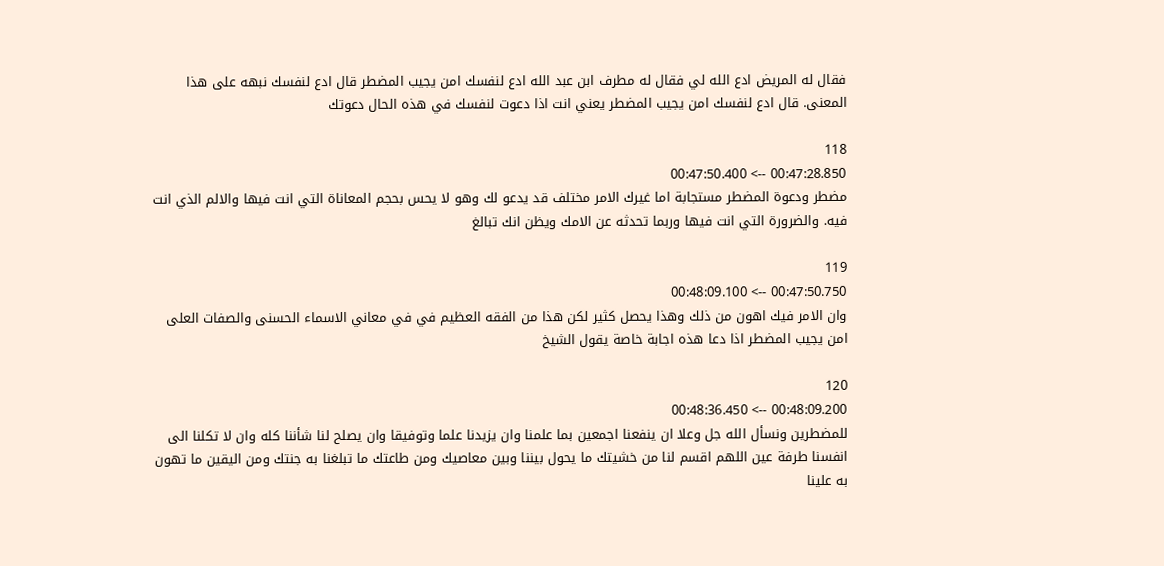فقال له المريض ادع الله لي فقال له مطرف ابن عبد الله ادع لنفسك امن يجيب المضطر قال ادع لنفسك نبهه على هذا المعنى. قال ادع لنفسك امن يجيب المضطر يعني انت اذا دعوت لنفسك في هذه الحال دعوتك

118
00:47:28.850 --> 00:47:50.400
مضطر ودعوة المضطر مستجابة اما غيرك الامر مختلف قد يدعو لك وهو لا يحس بحجم المعاناة التي انت فيها والالم الذي انت فيه. والضرورة التي انت فيها وربما تحدثه عن الامك ويظن انك تبالغ

119
00:47:50.750 --> 00:48:09.100
وان الامر فيك اهون من ذلك وهذا يحصل كثير لكن هذا من الفقه العظيم في في معاني الاسماء الحسنى والصفات العلى امن يجيب المضطر اذا دعا هذه اجابة خاصة يقول الشيخ

120
00:48:09.200 --> 00:48:36.450
للمضطرين ونسأل الله جل وعلا ان ينفعنا اجمعين بما علمنا وان يزيدنا علما وتوفيقا وان يصلح لنا شأننا كله وان لا تكلنا الى انفسنا طرفة عين اللهم اقسم لنا من خشيتك ما يحول بيننا وبين معاصيك ومن طاعتك ما تبلغنا به جنتك ومن اليقين ما تهون به علينا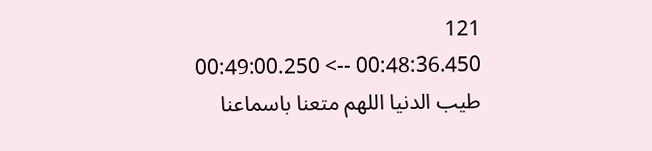121
00:48:36.450 --> 00:49:00.250
طيب الدنيا اللهم متعنا باسماعنا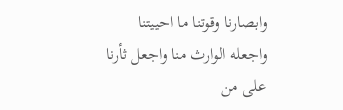وابصارنا وقوتنا ما احييتنا واجعله الوارث منا واجعل ثأرنا على من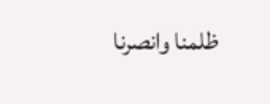ظلمنا وانصرنا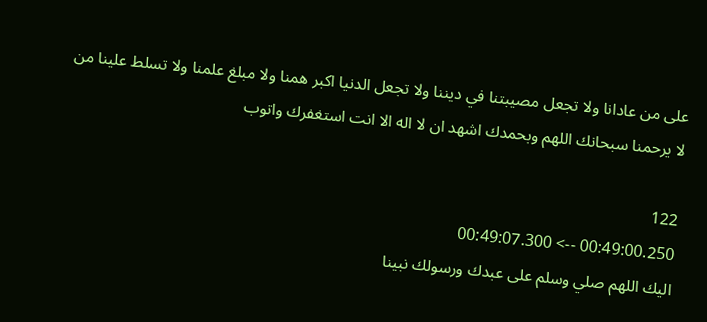على من عادانا ولا تجعل مصيبتنا في ديننا ولا تجعل الدنيا اكبر همنا ولا مبلغ علمنا ولا تسلط علينا من لا يرحمنا سبحانك اللهم وبحمدك اشهد ان لا اله الا انت استغفرك واتوب

122
00:49:00.250 --> 00:49:07.300
اليك اللهم صلي وسلم على عبدك ورسولك نبينا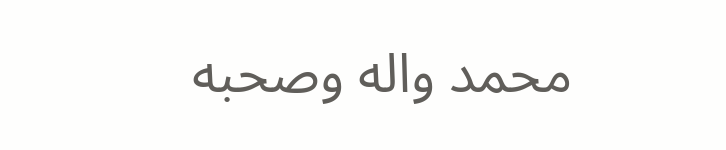محمد واله وصحبه